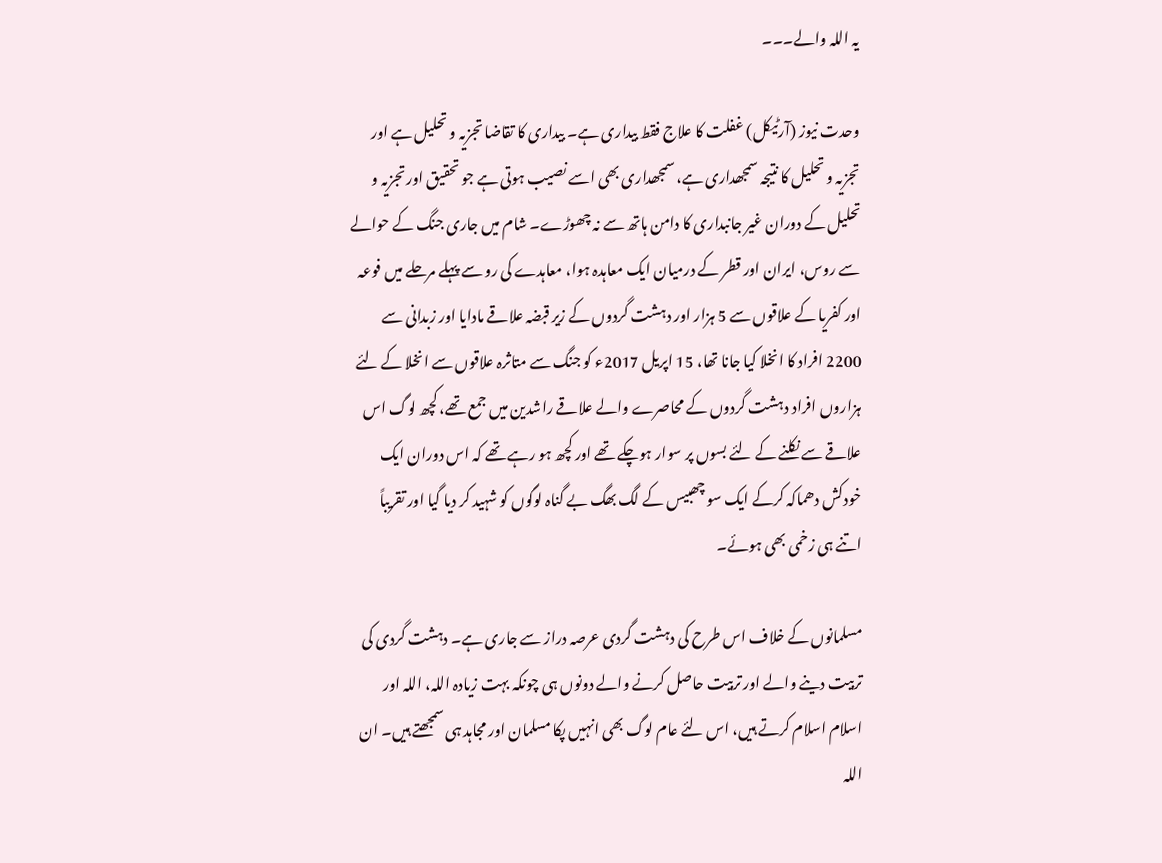یہ اللہ والے۔۔۔

وحدت نیوز (آرٹیکل) غفلت کا علاج فقط بیداری ہے۔ بیداری کا تقاضا تجزیہ و تحلیل ہے اور تجزیہ و تحلیل کا نتیجہ سمجھداری ہے، سمجھداری بھی اسے نصیب ہوتی ہے جو تحقیق اور تجزیہ و تحلیل کے دوران غیر جانبداری کا دامن ہاتھ سے نہ چھوڑے۔ شام میں جاری جنگ کے حوالے سے روس، ایران اور قطر کے درمیان ایک معاہدہ ہوا، معاہدے کی رو سے پہلے مرحلے میں فوعہ اور کفریا کے علاقوں سے 5 ہزار اور دہشت گردوں کے زیر قبضہ علاقے مادایا اور زبدانی سے 2200 افراد کا انخلا کیا جانا تھا، 15 اپریل 2017ء کو جنگ سے متاثرہ علاقوں سے انخلا کے لئے ہزاروں افراد دہشت گردوں کے محاصرے والے علاقے راشدین میں جمع تھے، کچھ لوگ اس علاقے سے نکلنے کے لئے بسوں پر سوار ہوچکے تھے اور کچھ ہو رہے تھے کہ اس دوران ایک خودکش دھماکہ کرکے ایک سو چھبیس کے لگ بھگ بے گناہ لوگوں کو شہید کر دیا گیا اور تقریباً اتنے ہی زخمی بھی ہوئے۔

مسلمانوں کے خلاف اس طرح کی دہشت گردی عرصہ دراز سے جاری ہے۔ دہشت گردی کی تربیت دینے والے اور تربیت حاصل کرنے والے دونوں ہی چونکہ بہت زیادہ اللہ، اللہ اور اسلام اسلام کرتے ہیں، اس لئے عام لوگ بھی انہیں پکا مسلمان اور مجاہد ہی سمجھتے ہیں۔ ان اللہ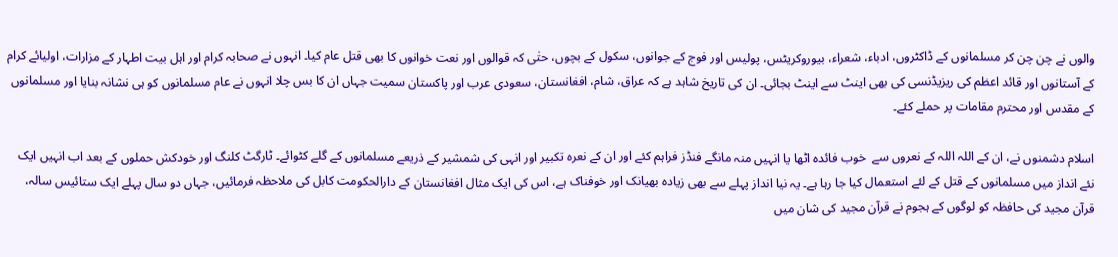والوں نے چن چن کر مسلمانوں کے ڈاکٹروں، ادباء، شعراء، بیوروکریٹس، پولیس اور فوج کے جوانوں، سکول کے بچوں، حتٰی کہ قوالوں اور نعت خوانوں کا بھی قتل عام کیا۔ انہوں نے صحابہ کرام اور اہل بیت اطہار کے مزارات، اولیائے کرام کے آستانوں اور قائد اعظم کی ریزیڈنسی کی بھی اینٹ سے اینٹ بجائی۔ ان کی تاریخ شاہد ہے کہ عراق، شام، افغانستان، سعودی عرب اور پاکستان سمیت جہاں ان کا بس چلا انہوں نے عام مسلمانوں کو ہی نشانہ بنایا اور مسلمانوں کے مقدس اور محترم مقامات پر حملے کئے۔

اسلام دشمنوں نے، ان کے اللہ اللہ کے نعروں سے  خوب فائدہ اٹھا یا انہیں منہ مانگے فنڈز فراہم کئے اور ان کے نعرہ تکبیر اور انہی کی شمشیر کے ذریعے مسلمانوں کے گلے کٹوائے۔ ٹارگٹ کلنگ اور خودکش حملوں کے بعد اب انہیں ایک نئے انداز میں مسلمانوں کے قتل کے لئے استعمال کیا جا رہا ہے۔ یہ نیا انداز پہلے سے بھی زیادہ بھیانک اور خوفناک ہے، اس کی ایک مثال افغانستان کے دارالحکومت کابل کی ملاحظہ فرمائیں، جہاں دو سال پہلے ایک ستائیس سالہ، قرآن مجید کی حافظہ کو لوگوں کے ہجوم نے قرآن مجید کی شان میں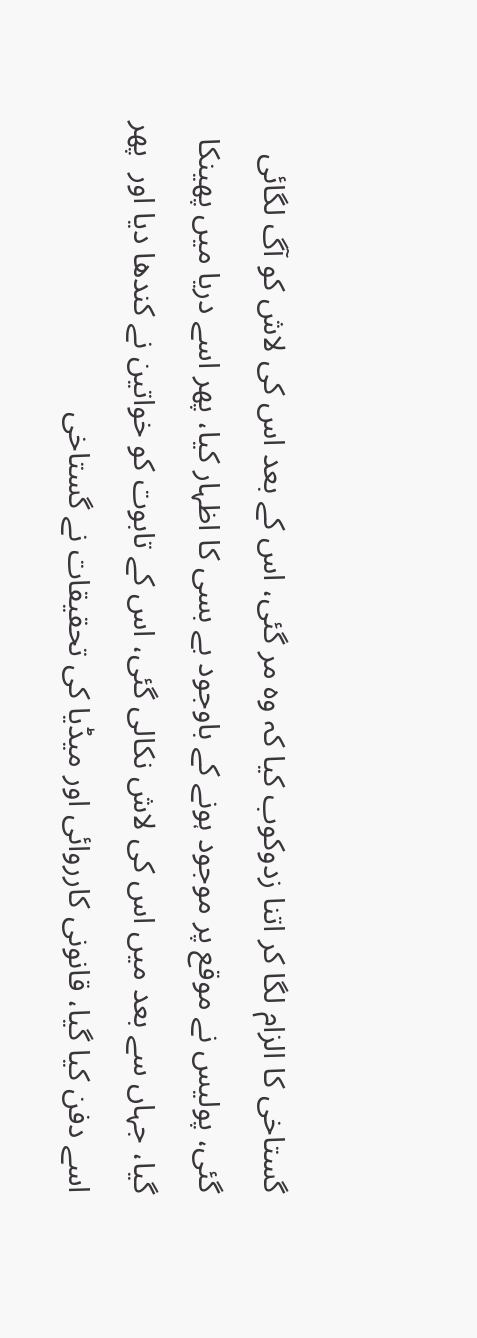گستاخی کا الزام لگا کر اتنا زدوکوب کیا کہ وہ مر گئی، اس کے بعد اس کی لاش کو آگ لگائی گئی، پولیس نے موقع پر موجود ہونے کے باوجود بے بسی کا اظہار کیا، پھر اسے دریا میں پھینکا گیا، جہاں سے بعد میں اس کی لاش نکالی گئی، اس کے تابوت کو خواتین نے کندھا دیا اور  پھر اسے دفن کیا گیا، قانونی کارروائی اور میڈیا کی تحقیقات نے گستاخی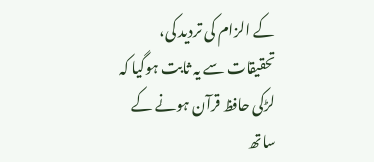کے الزام کی تردید کی،  تحقیقات سے یہ ثابت ہوگیا کہ لڑکی حافظ قرآن ہونے کے ساتھ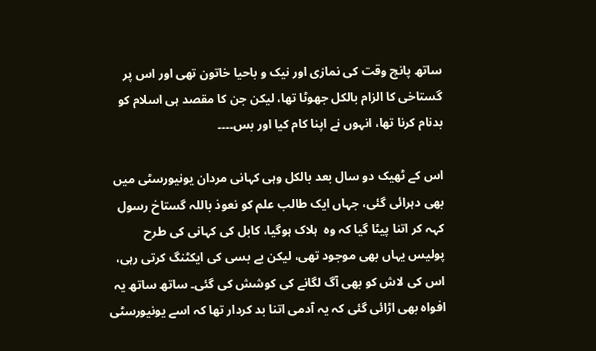ساتھ پانچ وقت کی نمازی اور نیک و باحیا خاتون تھی اور اس پر گستاخی کا الزام بالکل جھوٹا تھا، لیکن جن کا مقصد ہی اسلام کو بدنام کرنا تھا، انہوں نے اپنا کام کیا اور بس۔۔۔۔

اس کے ٹھیک دو سال بعد بالکل وہی کہانی مردان یونیورسٹی میں بھی دہرائی گئی، جہاں ایک طالب علم کو نعوذ باللہ گستاخ رسول کہہ کر اتنا پیٹا گیا کہ وہ  ہلاک ہوگیا، کابل کی کہانی کی طرح پولیس یہاں بھی موجود تھی، لیکن بے بسی کی ایکٹنگ کرتی رہی، اس کی لاش کو بھی آگ لگانے کی کوشش کی گئی۔ ساتھ ساتھ یہ افواہ بھی اڑائی گئی کہ یہ آدمی اتنا بد کردار تھا کہ اسے یونیورسٹی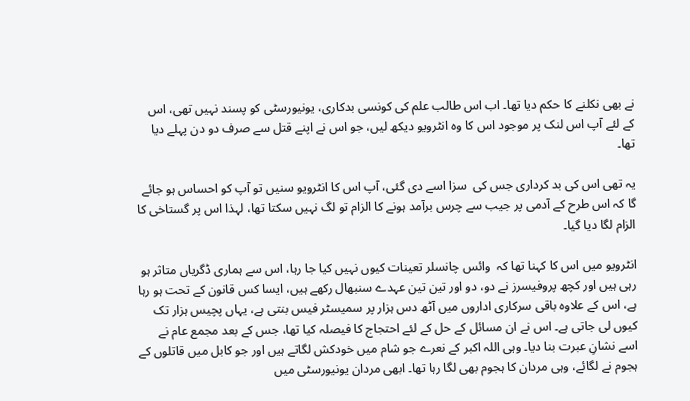نے بھی نکلنے کا حکم دیا تھا۔ اب اس طالب علم کی کونسی بدکاری، یونیورسٹی کو پسند نہیں تھی، اس کے لئے آپ اس لنک پر موجود اس کا وہ انٹرویو دیکھ لیں، جو اس نے اپنے قتل سے صرف دو دن پہلے دیا تھا۔

یہ تھی اس کی بد کرداری جس کی  سزا اسے دی گئی، آپ اس کا انٹرویو سنیں تو آپ کو احساس ہو جائے گا کہ اس طرح کے آدمی پر جیب سے چرس برآمد ہونے کا الزام تو لگ نہیں سکتا تھا، لہذا اس پر گستاخی کا الزام لگا دیا گیا۔

انٹرویو میں اس کا کہنا تھا کہ  وائس چانسلر تعینات کیوں نہیں کیا جا رہا، اس سے ہماری ڈگریاں متاثر ہو رہی ہیں اور کچھ پروفیسرز نے دو، دو اور تین تین عہدے سنبھال رکھے ہیں، ایسا کس قانون کے تحت ہو رہا ہے، اس کے علاوہ باقی سرکاری اداروں میں آٹھ دس ہزار پر سمیسٹر فیس بنتی ہے، یہاں پچیس ہزار تک کیوں لی جاتی ہے۔ اس نے ان مسائل کے حل کے لئے احتجاج کا فیصلہ کیا تھا، جس کے بعد مجمع عام نے اسے نشانِ عبرت بنا دیا۔ وہی اللہ اکبر کے نعرے جو شام میں خودکش لگاتے ہیں اور جو کابل میں قاتلوں کے ہجوم نے لگائے، وہی مردان کا ہجوم بھی لگا رہا تھا۔ ابھی مردان یونیورسٹی میں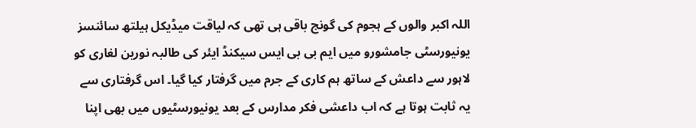اللہ اکبر والوں کے ہجوم کی گونج باقی ہی تھی کہ لیاقت میڈیکل ہیلتھ سائنسز یونیورسٹی جامشورو میں ایم بی بی ایس سیکنڈ ایئر کی طالبہ نورین لغاری کو  لاہور سے داعش کے ساتھ ہم کاری کے جرم میں گرفتار کیا گیا۔ اس گرفتاری سے یہ ثابت ہوتا ہے کہ اب داعشی فکر مدارس کے بعد یونیورسٹیوں میں بھی اپنا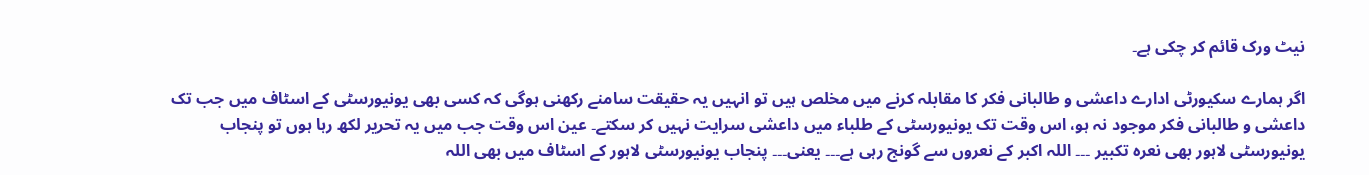نیٹ ورک قائم کر چکی ہے۔

اگر ہمارے سکیورٹی ادارے داعشی و طالبانی فکر کا مقابلہ کرنے میں مخلص ہیں تو انہیں یہ حقیقت سامنے رکھنی ہوگی کہ کسی بھی یونیورسٹی کے اسٹاف میں جب تک داعشی و طالبانی فکر موجود نہ ہو، اس وقت تک یونیورسٹی کے طلباء میں داعشی سرایت نہیں کر سکتے۔ عین اس وقت جب میں یہ تحریر لکھ رہا ہوں تو پنجاب یونیورسٹی لاہور بھی نعرہ تکبیر ۔۔۔ اللہ اکبر کے نعروں سے گونج رہی ہے۔۔۔ یعنی۔۔۔ پنجاب یونیورسٹی لاہور کے اسٹاف میں بھی اللہ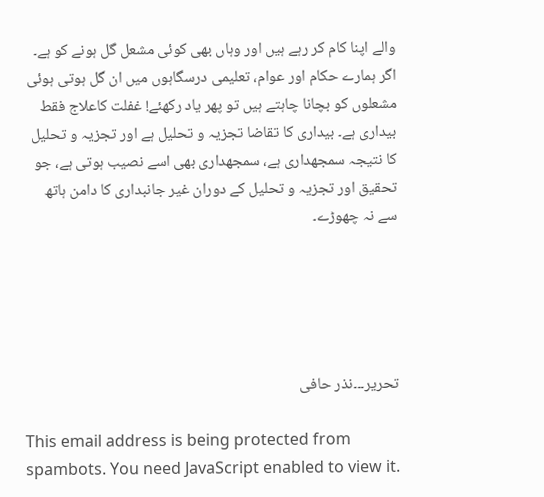والے اپنا کام کر رہے ہیں اور وہاں بھی کوئی مشعل گل ہونے کو ہے۔ اگر ہمارے حکام اور عوام، تعلیمی درسگاہوں میں ان گل ہوتی ہوئی مشعلوں کو بچانا چاہتے ہیں تو پھر یاد رکھئے! غفلت کاعلاج فقط بیداری ہے۔ بیداری کا تقاضا تجزیہ و تحلیل ہے اور تجزیہ و تحلیل کا نتیجہ سمجھداری ہے، سمجھداری بھی اسے نصیب ہوتی ہے، جو تحقیق اور تجزیہ و تحلیل کے دوران غیر جانبداری کا دامن ہاتھ سے نہ چھوڑے۔





تحریر۔۔۔نذر حافی

This email address is being protected from spambots. You need JavaScript enabled to view it.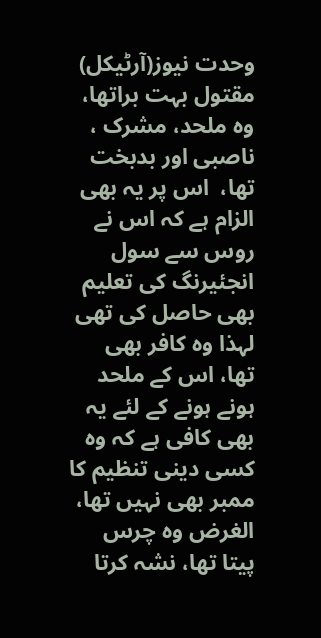وحدت نیوز(آرٹیکل) مقتول بہت براتھا،  وہ ملحد، مشرک ، ناصبی اور بدبخت تھا،  اس پر یہ بھی الزام ہے کہ اس نے  روس سے سول انجئیرنگ کی تعلیم بھی حاصل کی تھی لہذا وہ کافر بھی تھا، اس کے ملحد ہونے ہونے کے لئے یہ بھی کافی ہے کہ وہ کسی دینی تنظیم کا ممبر بھی نہیں تھا،  الغرض وہ چرس پیتا تھا، نشہ کرتا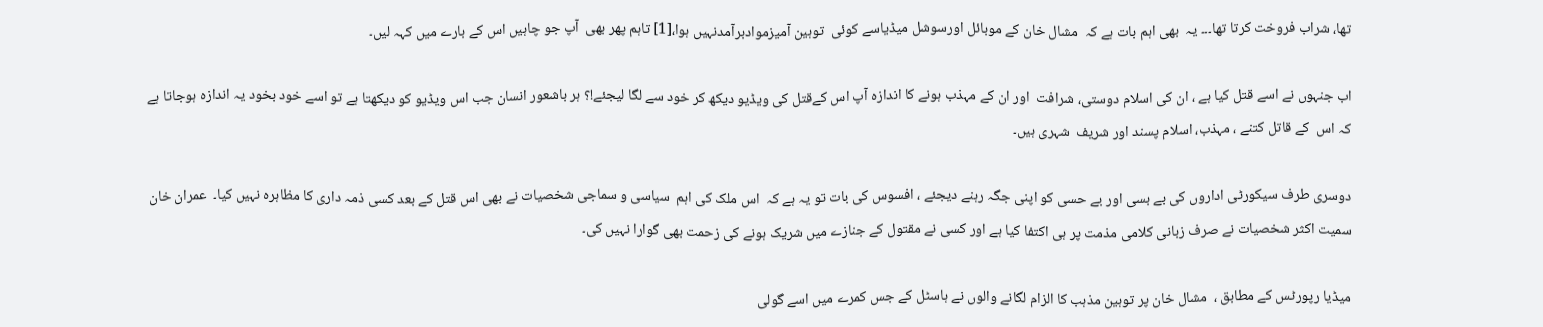تھا، شراب فروخت کرتا تھا۔۔۔ یہ  بھی اہم بات ہے کہ  مشال خان کے موبائل اورسوشل میڈیاسے کوئی  توہین آمیزموادبرآمدنہیں ہوا،[1] تاہم پھر بھی  آپ جو چاہیں اس کے بارے میں کہہ لیں۔

اب جنہوں نے اسے قتل کیا ہے ، ان کی اسلام دوستی، شرافت  اور ان کے مہذب ہونے کا اندازہ آپ اس کےقتل کی ویڈیو دیکھ کر خود سے لگا لیجئے!؟ ہر باشعور انسان جب اس ویڈیو کو دیکھتا ہے تو اسے خود بخود یہ اندازہ ہوجاتا ہے کہ اس  کے قاتل کتنے ، مہذب، اسلام پسند اور شریف  شہری ہیں۔

دوسری طرف سیکورٹی اداروں کی بے بسی اور بے حسی کو اپنی جگہ رہنے دیجئے ، افسوس کی بات تو یہ ہے کہ  اس ملک کی اہم  سیاسی و سماجی شخصیات نے بھی اس قتل کے بعد کسی ذمہ داری کا مظاہرہ نہیں کیا۔  عمران خان سمیت اکثر شخصیات نے صرف زبانی کلامی مذمت پر ہی اکتفا کیا ہے اور کسی نے مقتول کے جنازے میں شریک ہونے کی زحمت بھی گوارا نہیں کی۔

میڈیا رپورٹس کے مطابق ،  مشال خان پر توہین مذہب کا الزام لگانے والوں نے ہاسٹل کے جس کمرے میں اسے گولی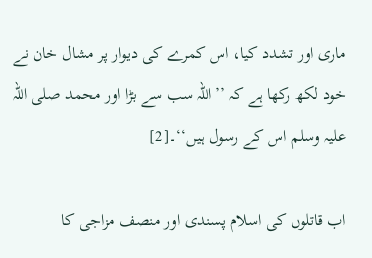ماری اور تشدد کیا، اس کمرے کی دیوار پر مشال خان نے خود لکھ رکھا ہے کہ ’’اللہ سب سے بڑا اور محمد صلی اللہ علیہ وسلم اس کے رسول ہیں‘‘۔[2]

اب قاتلوں کی اسلام پسندی اور منصف مزاجی کا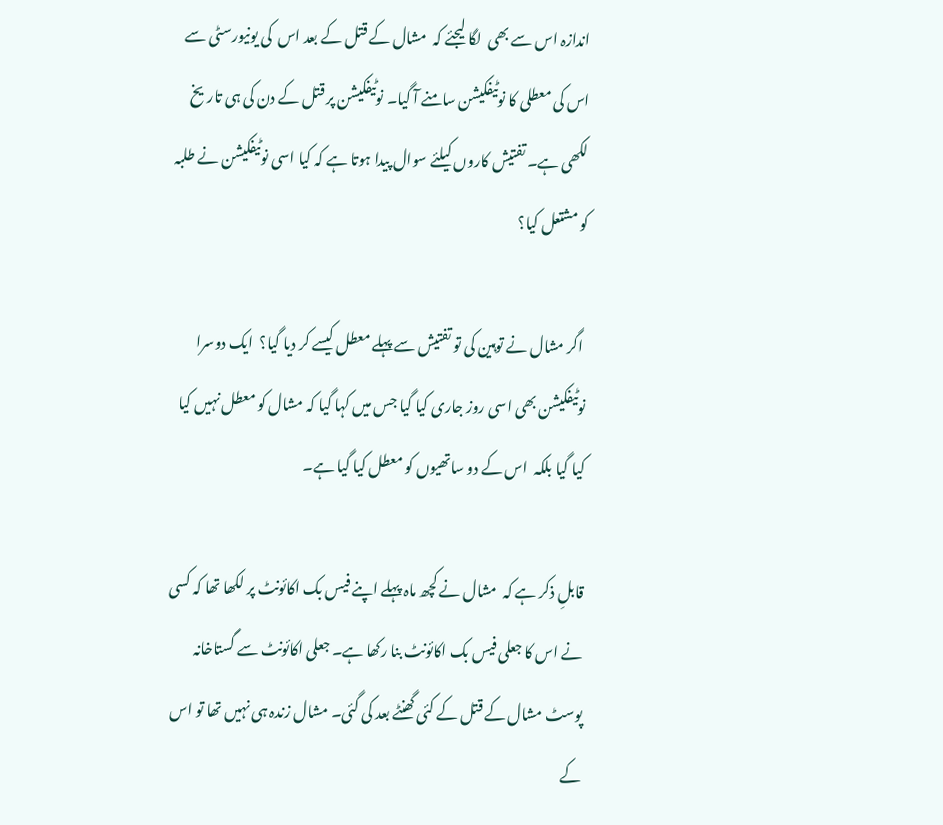اندازہ اس سے بھی  لگا لیجئے کہ  مشال کے قتل کے بعد اس  کی یونیورسٹی سے اس کی معطلی کا نوٹیفکیشن سامنے آ گیا۔ نوٹیفکیشن پر قتل کے دن کی ہی تاریخ لکھی ہے۔ تفتیش کاروں کیلئے سوال پیدا ہوتا ہے کہ کیا اسی نوٹیفکیشن نے طلبہ کو مشتعل کیا؟

 اگر مشال نے توہین کی تو تفتیش سے پہلے معطل کیسے کر دیا گیا؟  ایک دوسرا نوٹیفکیشن بھی اسی روز جاری کیا گیا جس میں کہا گیا کہ مشال کو معطل نہیں کیا کیا گیا بلکہ  اس کے دو ساتھیوں کو معطل کیا گیا ہے۔

قابلِ ذکر ہے کہ  مشال نے کچھ ماہ پہلے اپنے فیس بک اکائونٹ پر لکھا تھا کہ کسی نے اس کا جعلی فیس بک اکائونٹ بنا رکھا ہے۔ جعلی اکائونٹ سے گستاخانہ پوسٹ مشال کے قتل کے کئی گھنٹے بعد کی گئی۔ مشال زندہ ہی نہیں تھا تو اس کے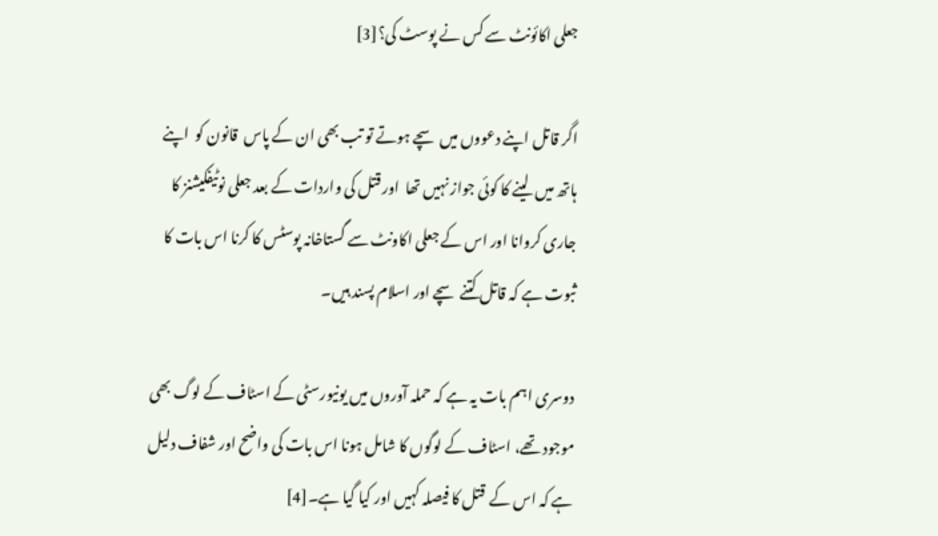جعلی اکائونٹ سے کس نے پوسٹ کی؟[3]

اگر قاتل اپنے دعووں میں سچے ہوتے تو تب بھی ان کے پاس  قانون کو  اپنے ہاتھ میں  لینے کا کوئی جواز نہیں تھا  اور قتل کی واردات کے بعد جعلی نوٹیفکیشنز کا جاری کروانا اور اس کے جعلی اکاونٹ سے گستاخانہ پوسٹس کا کرنا اس بات کا ثبوت ہے کہ قاتل کتنے سچے اور اسلام پسند ہیں۔

دوسری اہم بات یہ ہے کہ حملہ آوروں میں یونیورسٹی کے اسٹاف کے لوگ بھی موجود تھے، اسٹاف کے لوگوں کا شامل ہونا اس بات کی واضح اور شفاف دلیل ہے کہ اس کے  قتل کا فیصلہ کہیں اور کیا گیا ہے۔[4]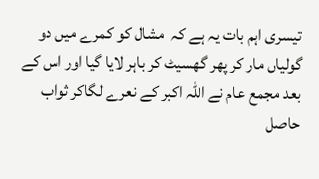تیسری اہم بات یہ ہے کہ  مشال کو کمرے میں دو گولیاں مار کر پھر گھسیٹ کر باہر لایا گیا اور اس کے بعد مجمع عام نے اللہ اکبر کے نعرے لگاکر ثواب حاصل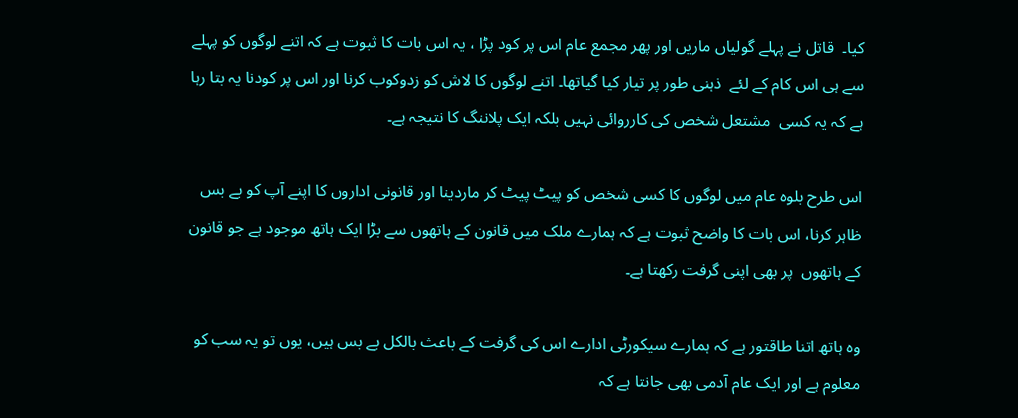کیا۔  قاتل نے پہلے گولیاں ماریں اور پھر مجمع عام اس پر کود پڑا ، یہ اس بات کا ثبوت ہے کہ اتنے لوگوں کو پہلے سے ہی اس کام کے لئے  ذہنی طور پر تیار کیا گیاتھا۔ اتنے لوگوں کا لاش کو زدوکوب کرنا اور اس پر کودنا یہ بتا رہا ہے کہ یہ کسی  مشتعل شخص کی کارروائی نہیں بلکہ ایک پلاننگ کا نتیجہ ہے۔

اس طرح بلوہ عام میں لوگوں کا کسی شخص کو پیٹ پیٹ کر ماردینا اور قانونی اداروں کا اپنے آپ کو بے بس ظاہر کرنا، اس بات کا واضح ثبوت ہے کہ ہمارے ملک میں قانون کے ہاتھوں سے بڑا ایک ہاتھ موجود ہے جو قانون کے ہاتھوں  پر بھی اپنی گرفت رکھتا ہے۔

وہ ہاتھ اتنا طاقتور ہے کہ ہمارے سیکورٹی ادارے اس کی گرفت کے باعث بالکل بے بس ہیں، یوں تو یہ سب کو معلوم ہے اور ایک عام آدمی بھی جانتا ہے کہ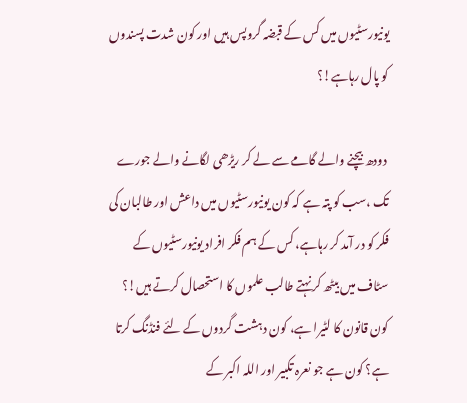یونیورسٹیوں میں کس کے قبضہ گروپس ہیں اور کون شدت پسندوں کو پال رہاہے!؟

 دودھ بیچنے والے گامے سے لے کر ریڑھی لگانے والے جورے تک ،سب کو پتہ ہے کہ کون یونیورسٹیوں میں داعش اور طالبان کی فکر کو در آمد کر رہاہے، کس کے ہم فکر افراد یونیورسٹیوں کے سٹاف میں بیٹھ کر نہتے طالب علموں کا استحصال کرتے ہیں!؟  کون قانون کا لٹیرا ہے، کون دہشت گردوں کے لئے فنڈنگ کرتا ہے؟ کون ہے جو نعرہ تکبیر اور اللہ اکبر کے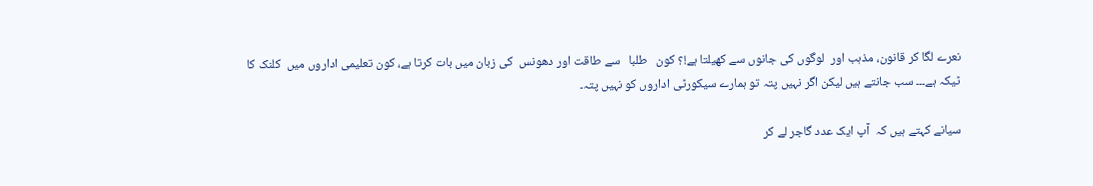نعرے لگا کر قانون، مذہب اور  لوگوں کی جانوں سے کھیلتا ہے!؟ کون   طلبا   سے طاقت اور دھونس  کی زبان میں بات کرتا ہے، کون تعلیمی اداروں میں  کلنک کا ٹیکہ ہے۔۔۔ سب جانتے ہیں لیکن اگر نہیں پتہ تو ہمارے سیکورٹی اداروں کو نہیں پتہ۔

سیانے کہتے ہیں کہ  آپ ایک عدد گاجر لے کر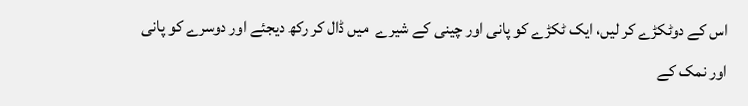اس کے دوٹکڑے کر لیں، ایک ٹکڑے کو پانی اور چینی کے شیرے  میں ڈال کر رکھ دیجئے اور دوسرے کو پانی اور نمک کے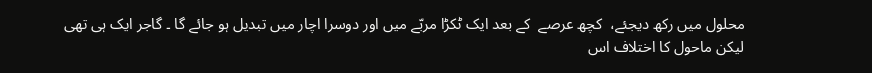محلول میں رکھ دیجئے،  کچھ عرصے  کے بعد ایک ٹکڑا مربّے میں اور دوسرا اچار میں تبدیل ہو جائے گا ۔ گاجر ایک ہی تھی لیکن ماحول کا اختلاف اس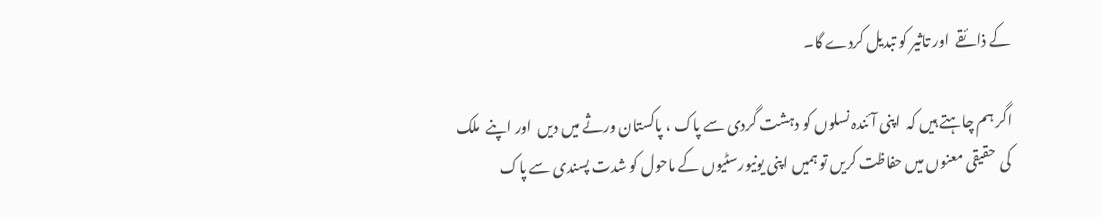کے ذائقے  اور تاثیر کو تبدیل کردے گا۔

اگر ہم چاہتے ہیں کہ  اپنی آئندہ نسلوں کو دہشت گردی سے پاک ، پاکستان ورثے میں دیں  اور اپنے  ملک کی  حقیقی معنوں میں حفاظت کریں تو ہمیں اپنی یونیورسٹیوں کے ماحول کو شدت پسندی سے پاک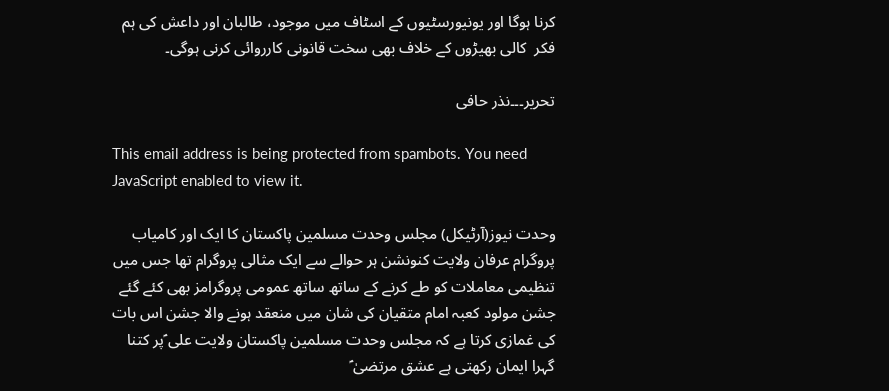کرنا ہوگا اور یونیورسٹیوں کے اسٹاف میں موجود، طالبان اور داعش کی ہم فکر  کالی بھیڑوں کے خلاف بھی سخت قانونی کارروائی کرنی ہوگی۔

تحریر۔۔۔نذر حافی

This email address is being protected from spambots. You need JavaScript enabled to view it.

وحدت نیوز(آرٹیکل) مجلس وحدت مسلمین پاکستان کا ایک اور کامیاب پروگرام عرفان ولایت کنونشن ہر حوالے سے ایک مثالی پروگرام تھا جس میں تنظیمی معاملات کو طے کرنے کے ساتھ ساتھ عمومی پروگرامز بھی کئے گئے جشن مولود کعبہ امام متقیان کی شان میں منعقد ہونے والا جشن اس بات کی غمازی کرتا ہے کہ مجلس وحدت مسلمین پاکستان ولایت علی ؑپر کتنا گہرا ایمان رکھتی ہے عشق مرتضیٰ ؑ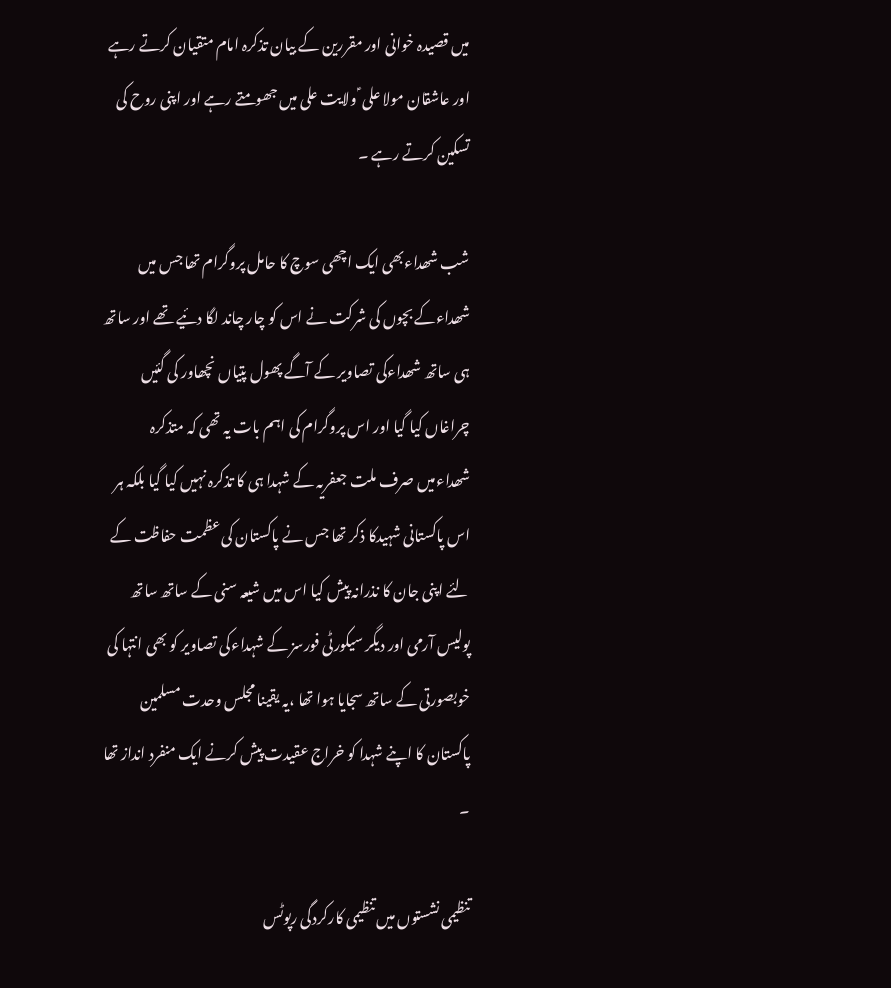میں قصیدہ خوانی اور مقررین کے بیان تذکرہ امام متقیان کرتے رہے اور عاشقان مولا علی ؑ ولایت علی میں جھومتے رہے اور اپنی روح کی تسکین کرتے رہے ۔

شب شھداءبھی ایک اچھی سوچ کا حامل پروگرام تھا جس میں شھداءکے بچوں کی شرکت نے اس کو چار چاند لگا دئیے تھے اور ساتھ ہی ساتھ شھداءکی تصاویر کے آگے پھول پتیاں نچھاور کی گئیں چراغاں کیا گیا اور اس پروگرام کی اہم بات یہ تھی کہ متذکرہ شھداءمیں صرف ملت جعفریہ کے شہدا ہی کا تذکرہ نہیں کیا گیا بلکہ ہر اس پاکستانی شہیدکا ذکر تھا جس نے پاکستان کی عظمت حفاظت کے لئے اپنی جان کا نذرانہ پیش کیا اس میں شیعہ سنی کے ساتھ ساتھ پولیس آرمی اور دیگر سیکورٹی فورسز کے شہداءکی تصاویر کو بھی انتہا کی خوبصورتی کے ساتھ سجایا ہوا تھا ،یہ یقینا مجلس وحدت مسلمین پاکستان کا اپنے شہدا کو خراج عقیدت پیش کرنے ایک منفرد انداز تھا ۔

تنظیمی نشستوں میں تنظیمی کارکردگی رپوٹس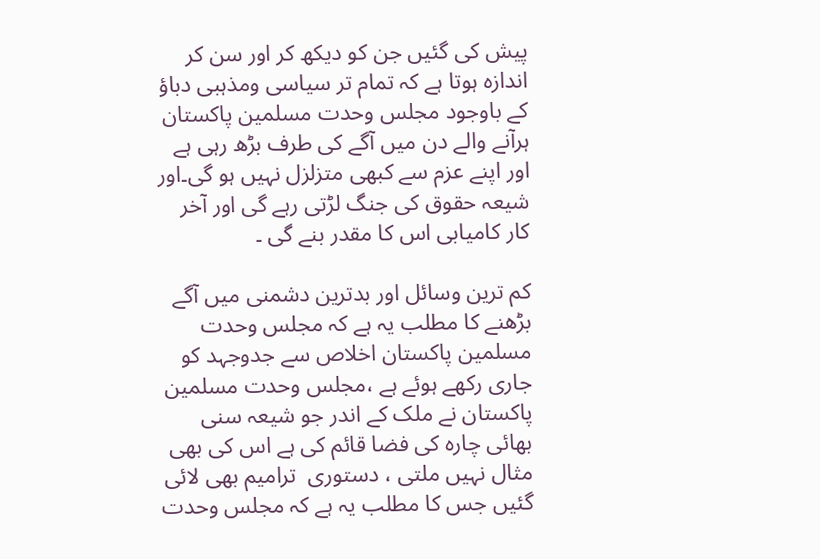پیش کی گئیں جن کو دیکھ کر اور سن کر اندازہ ہوتا ہے کہ تمام تر سیاسی ومذہبی دباؤ کے باوجود مجلس وحدت مسلمین پاکستان ہرآنے والے دن میں آگے کی طرف بڑھ رہی ہے اور اپنے عزم سے کبھی متزلزل نہیں ہو گی۔اور شیعہ حقوق کی جنگ لڑتی رہے گی اور آخر کار کامیابی اس کا مقدر بنے گی ۔

کم ترین وسائل اور بدترین دشمنی میں آگے بڑھنے کا مطلب یہ ہے کہ مجلس وحدت مسلمین پاکستان اخلاص سے جدوجہد کو جاری رکھے ہوئے ہے ،مجلس وحدت مسلمین پاکستان نے ملک کے اندر جو شیعہ سنی بھائی چارہ کی فضا قائم کی ہے اس کی بھی مثال نہیں ملتی ، دستوری  ترامیم بھی لائی گئیں جس کا مطلب یہ ہے کہ مجلس وحدت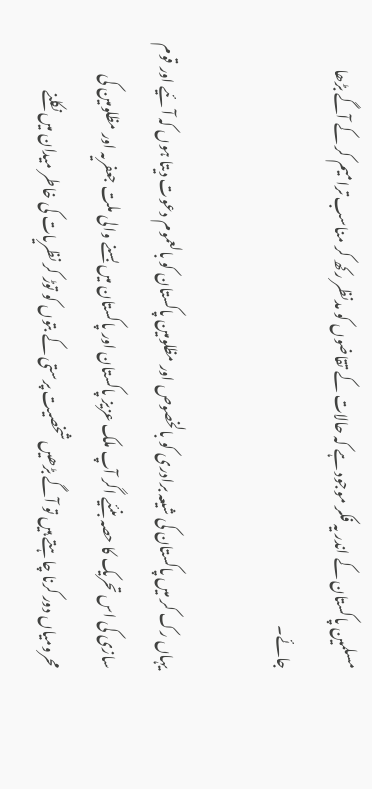مسلمین پاکستان کے اندر یہ فکر موجود ہے کہ حالات کے تقاضوں کو مدنظر رکھ کر مناسب ترامیم کر کے آگے بڑھا جائے۔

یہاں رک کر میں پاکستان کی شیعہ برادری کو بالخصوص اور مظلومین پاکستان کو بالعموم دعوت دیتا ہوں کہ آئیے اور قوم سازی کی اس تحریک کا حصہ بنئیے اگر آپ ملک عزیز پاکستان اور پاکستان میں بسنے والی ملت جعفریہ اور مظلومین کی محرومیاں دور کرنا چاہتے ہیں تو آگے بڑھیں شخصیت پرستی کے بتوں کو توڑ کر نظریات کی خاطر میدان میں نکلنے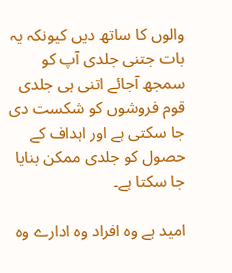والوں کا ساتھ دیں کیونکہ یہ بات جتنی جلدی آپ کو سمجھ آجائے اتنی ہی جلدی قوم فروشوں کو شکست دی جا سکتی ہے اور اہداف کے حصول کو جلدی ممکن بنایا جا سکتا ہے۔

امید ہے وہ افراد وہ ادارے وہ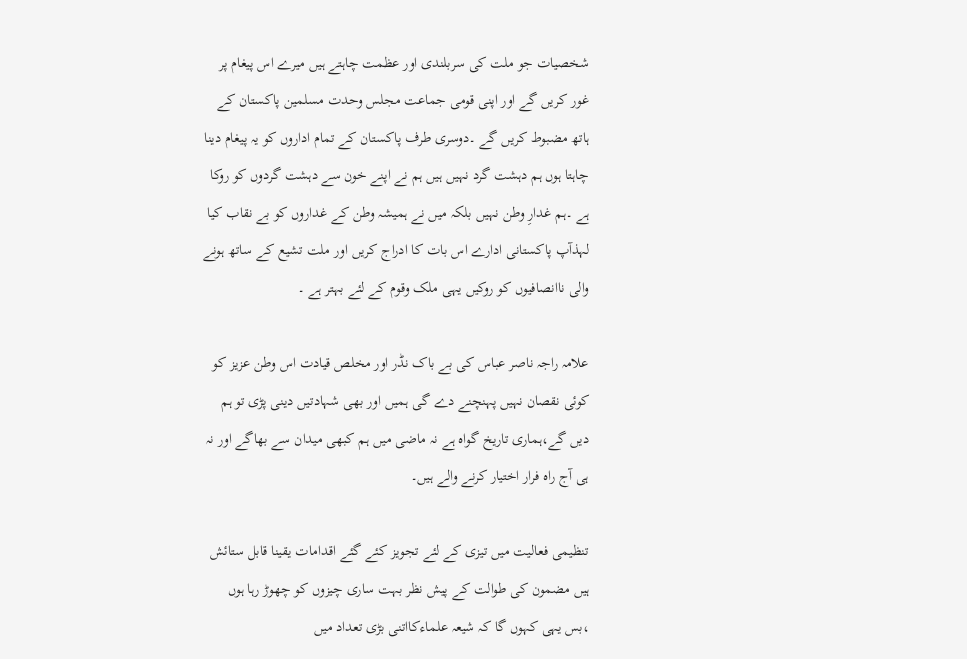شخصیات جو ملت کی سربلندی اور عظمت چاہتے ہیں میرے اس پیغام پر غور کریں گے اور اپنی قومی جماعت مجلس وحدت مسلمین پاکستان کے ہاتھ مضبوط کریں گے ۔دوسری طرف پاکستان کے تمام اداروں کو یہ پیغام دینا چاہتا ہوں ہم دہشت گرد نہیں ہیں ہم نے اپنے خون سے دہشت گردوں کو روکا ہے ۔ہم غدارِ وطن نہیں بلکہ میں نے ہمیشہ وطن کے غداروں کو بے نقاب کیا لہذآپ پاکستانی ادارے اس بات کا ادراج کریں اور ملت تشیع کے ساتھ ہونے والی ناانصافیوں کو روکیں یہی ملک وقوم کے لئے بہتر ہے ۔

علامہ راجہ ناصر عباس کی بے باک نڈر اور مخلص قیادت اس وطن عزیز کو کوئی نقصان نہیں پہنچنے دے گی ہمیں اور بھی شہادتیں دینی پڑی تو ہم دیں گے،ہماری تاریخ گواہ ہے نہ ماضی میں ہم کبھی میدان سے بھاگے اور نہ ہی آج راہ فرار اختیار کرنے والے ہیں۔

تنظیمی فعالیت میں تیزی کے لئے تجویز کئے گئے اقدامات یقینا قابل ستائش ہیں مضمون کی طوالت کے پیش نظر بہت ساری چیزوں کو چھوڑ رہا ہوں ،بس یہی کہوں گا کہ شیعہ علماءکااتنی بڑی تعداد میں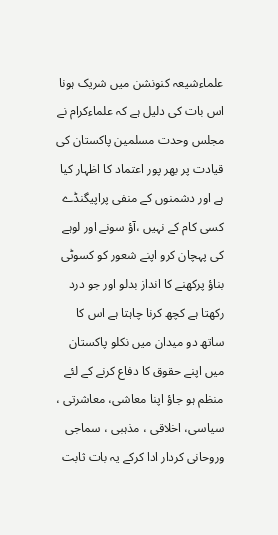علماءشیعہ کنونشن میں شریک ہونا اس بات کی دلیل ہے کہ علماءکرام نے مجلس وحدت مسلمین پاکستان کی قیادت پر بھر پور اعتماد کا اظہار کیا ہے اور دشمنوں کے منفی پراپیگنڈے کسی کام کے نہیں ،آؤ سونے اور لوہے کی پہچان کرو اپنے شعور کو کسوٹی بناؤ پرکھنے کا انداز بدلو اور جو درد رکھتا ہے کچھ کرنا چاہتا ہے اس کا ساتھ دو میدان میں نکلو پاکستان میں اپنے حقوق کا دفاع کرنے کے لئے منظم ہو جاؤ اپنا معاشی، معاشرتی ، سیاسی، اخلاقی ، مذہبی ، سماجی وروحانی کردار ادا کرکے یہ بات ثابت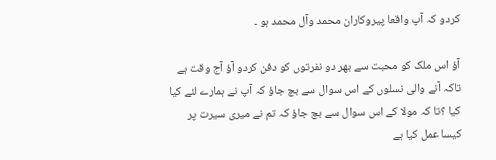کردو کہ آپ واقعا پیروکاران محمد وآل محمد ہو ۔

آؤ اس ملک کو محبت سے بھر دو نفرتوں کو دفن کردو آؤ آج وقت ہے تاکہ آنے والی نسلوں کے اس سوال سے بچ جاؤ کہ آپ نے ہمارے لئے کیا کیا ؟تا کہ مولا کے اس سوال سے بچ جاؤ کہ تم نے میری سیرت پر کیسا عمل کیا ہے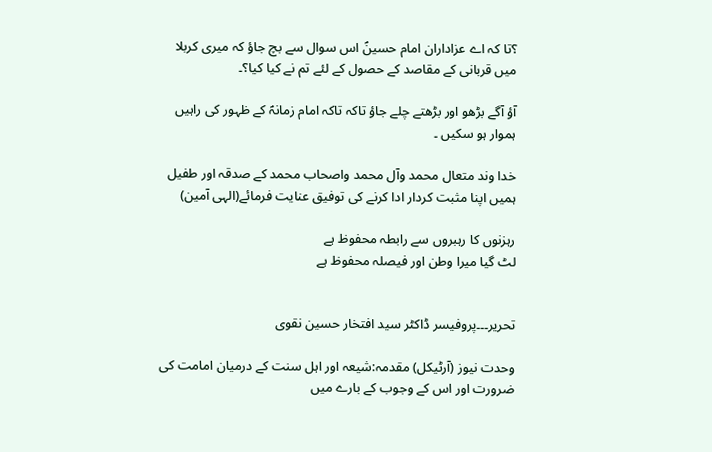؟تا کہ اے عزاداران امام حسینؑ اس سوال سے بچ جاؤ کہ میری کربلا میں قربانی کے مقاصد کے حصول کے لئے تم نے کیا کیا؟۔

آؤ آگے بڑھو اور بڑھتے چلے جاؤ تاکہ تاکہ امام زمانہؑ کے ظہور کی راہیں ہموار ہو سکیں ۔

خدا وند متعال محمد وآل محمد واصحاب محمد کے صدقہ اور طفیل ہمیں اپنا مثبت کردار ادا کرنے کی توفیق عنایت فرمائے(الہی آمین)

رہزنوں کا رہبروں سے رابطہ محفوظ ہے
لٹ گیا میرا وطن اور فیصلہ محفوظ ہے


تحریر۔۔۔پروفیسر ڈاکٹر سید افتخار حسین نقوی

وحدت نیوز (آرٹیکل) مقدمہ:شیعہ اور اہل سنت کے درمیان امامت کی ضرورت اور اس کے وجوب کے بارے میں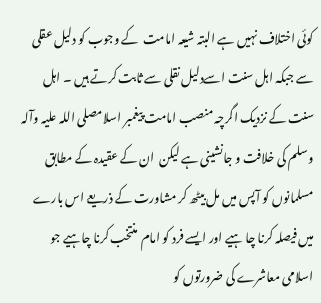کوئی اختلاف نہیں ہے البتہ شیعہ امامت  کے وجوب کو دلیل عقلی سے جبکہ اہل سنت اسےدلیل نقلی سے ثابت کرتے ہیں ۔ اہل سنت کے نزدیک اگرچہ منصب امامت پیغمبر اسلامصلی اللہ علیہ وآلہ وسلم کی خلافت و جانشینی ہے لیکن  ان کے عقیدہ کے مطابق مسلمانوں کو آپس میں مل بیٹھ کر مشاورت کے ذریعے اس بارے میں فیصلہ کرنا چا ہیے اور ایسے فرد کو امام  منتخب کرنا چاہیے جو اسلامی معاشرے کی ضرورتوں کو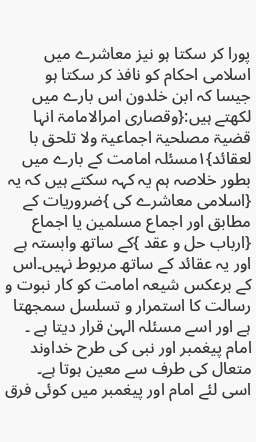پورا کر سکتا ہو نیز معاشرے میں اسلامی احکام کو نافذ کر سکتا ہو  جیسا کہ ابن خلدون اس بارے میں لکھتے ہیں:{وقصاری امرالامامۃ انہا قضیۃ مصلحیۃ اجماعیۃ ولا تلحق با لعقائد}۱مسئلہ امامت کے بارے میں بطور خلاصہ ہم یہ کہہ سکتے ہیں کہ یہ {اسلامی معاشرے کی }ضروریات کے مطابق اور اجماع مسلمین یا اجماع {ارباب حل و عقد }کے ساتھ وابستہ ہے اور یہ عقائد کے ساتھ مربوط نہیں۔اس کے برعکس شیعہ امامت کو کار نبوت و رسالت کا استمرار و تسلسل سمجھتا ہے اور اسے مسئلہ الہیٰ قرار دیتا ہے ۔ امام پیغمبر اور نبی کی طرح خداوند متعال کی طرف سے معین ہوتا ہے۔ اسی لئے امام اور پیغمبر میں کوئی فرق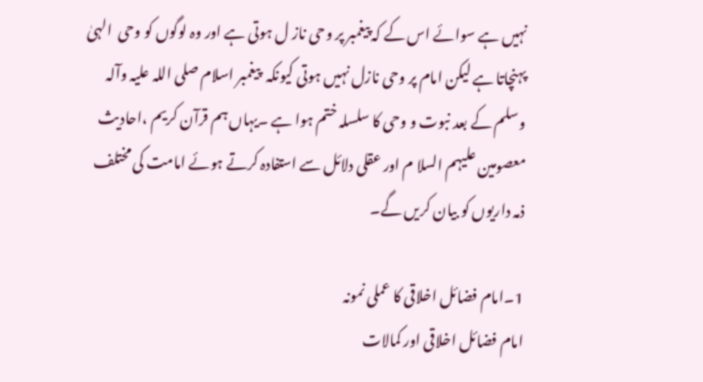نہیں ہے سوائے اس کے کہ پیغمبر پر وحی ناز ل ہوتی ہے اور وہ لوگوں کو وحی  الہیٰ پہنچاتا ہے لیکن امام پر وحی نازل نہیں ہوتی کیونکہ  پیغمبر اسلام صلی اللہ علیہ وآلہ وسلم کے بعد نبوت و وحی کا سلسلہ ختم ہوا ہے ۔یہاں ہم قرآن کریم ،احادیث معصومین علیہم السلا م اور عقلی دلائل سے استفادہ کرتے ہوئے امامت کی مختلف ذمہ داریوں کو بیان کریں گے۔

1۔امام فضائل اخلاقی کا عملی نمونہ
امام فضائل اخلاقی اور کمالات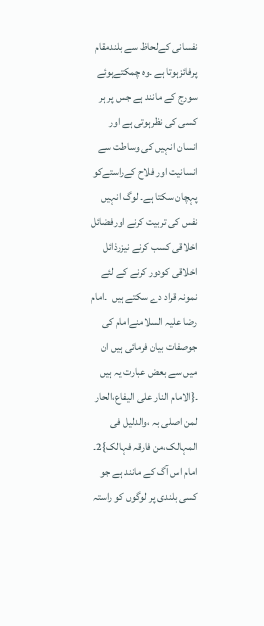نفسانی کےلحاظ سے بلندمقام پرفائزہوتا ہے ۔وہ چمکتےہوئے سورج کے مانند ہے جس پر ہر کسی کی نظرہوتی ہے اور انسان انہیں کی وساطت سے انسانیت اور فلاح کےراستےکو پہچان سکتا ہے۔ لوگ انہیں نفس کی تربیت کرنے اورفضائل اخلاقی کسب کرنے نیزرذائل اخلاقی کودور کرنے کے لئے نمونہ قراد دے سکتے ہیں  ۔امام رضا علیہ السلامنےامام کی جوصفات بیان فرمائی ہیں ان میں سے بعض عبارت یہ ہیں ۔{الامام النار علی الیفاع،الحار لمن اصلی بہ ،والدلیل فی المہالک،من فارقہ فہالک}2۔ امام اس آگ کے مانند ہے جو کسی بلندی پر لوگوں کو راستہ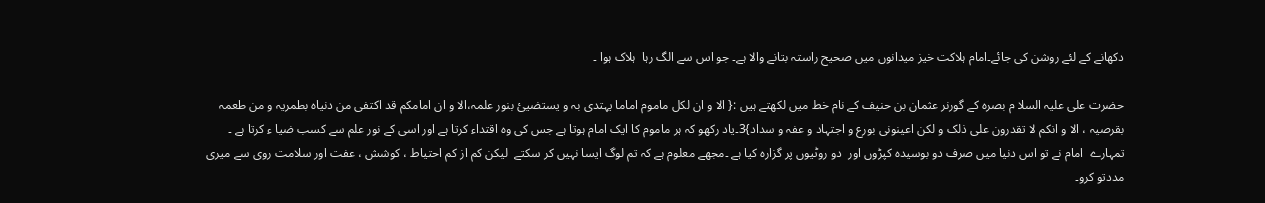دکھانے کے لئے روشن کی جائے۔امام ہلاکت خیز میدانوں میں صحیح راستہ بتانے والا ہے۔ جو اس سے الگ رہا  ہلاک ہوا ۔

حضرت علی علیہ السلا م بصرہ کے گورنر عثمان بن حنیف کے نام خط میں لکھتے ہیں :{ الا و ان لکل ماموم اماما یہتدی بہ و یستضیئ بنور علمہ،الا و ان امامکم قد اکتفی من دنیاہ بطمریہ و من طعمہ بقرصیہ ، الا و انکم لا تقدرون علی ذلک و لکن اعینونی بورع و اجتہاد و عفہ و سداد}3۔یاد رکھو کہ ہر ماموم کا ایک امام ہوتا ہے جس کی وہ اقتداء کرتا ہے اور اسی کے نور علم سے کسب ضیا ء کرتا ہے ۔ تمہارے  امام نے تو اس دنیا میں صرف دو بوسیدہ کپڑوں اور  دو روٹیوں پر گزارہ کیا ہے ۔مجھے معلوم ہے کہ تم لوگ ایسا نہیں کر سکتے  لیکن کم از کم احتیاط ، کوشش ، عفت اور سلامت روی سے میری مددتو کرو۔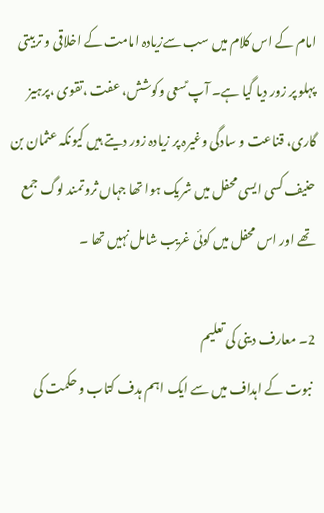امام کے اس کلام میں سب سےزیادہ امامت کے اخلاقی و تربیتی پہلو پر زور دیا گیا ہے۔ آپ ؑسعی وکوشش، عفت ،تقوی ،پرہیز گاری، قناعت و سادگی وغیرہ پر زیادہ زور دیتے ہیں کیونکہ عثمان بن حنیف کسی ایسی محفل میں شریک ہوا تھا جہاں ثروتمند لوگ جمع تھے اور اس محفل میں کوئی غریب شامل نہیں تھا ۔

2۔ معارف دینی کی تعلیم
 نبوت کے اہداف میں سے ایک اہم ہدف کتاب و حکمت کی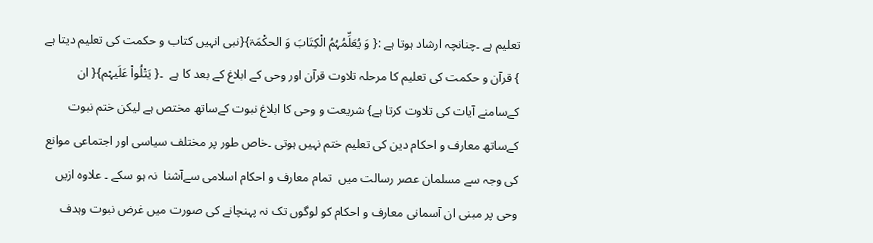تعلیم ہے ۔چنانچہ ارشاد ہوتا ہے :{ وَ يُعَلِّمُہُمُ الْکِتَابَ وَ الحکْمَۃ}{نبی انہیں کتاب و حکمت کی تعلیم دیتا ہے } قرآن و حکمت کی تعلیم کا مرحلہ تلاوت قرآن اور وحی کے ابلاغ کے بعد کا ہے  ۔{ يَتْلُواْ عَلَيہْم}{ ان کےسامنے آیات کی تلاوت کرتا ہے} شریعت و وحی کا ابلاغ نبوت کےساتھ مختص ہے لیکن ختم نبوت کےساتھ معارف و احکام دین کی تعلیم ختم نہیں ہوتی ۔خاص طور پر مختلف سیاسی اور اجتماعی موانع کی وجہ سے مسلمان عصر رسالت میں  تمام معارف و احکام اسلامی سےآشنا  نہ ہو سکے ۔ علاوہ ازیں وحی پر مبنی ان آسمانی معارف و احکام کو لوگوں تک نہ پہنچانے کی صورت میں غرض نبوت وہدف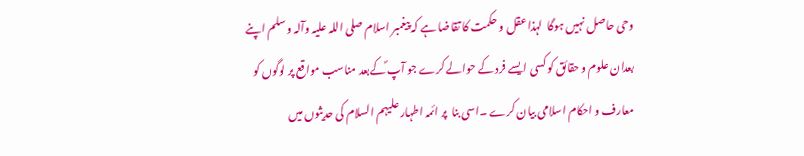وحی حاصل نہیں ہوگا  لہذا عقل و حکمت کا تقاضا ہے کہ پیغمبر اسلام صلی اللہ علیہ وآلہ وسلم اپنے بعدان علوم و حقائق کو کسی ایسے فرد کے حوالے کرے جو آپ ؐکےبعد مناسب مواقع پر لوگوں کو معارف و احکام اسلامی بیان کرے ۔اسی بنا  پر ائمہ اطہار علیہم السلام کی حدیثوں میں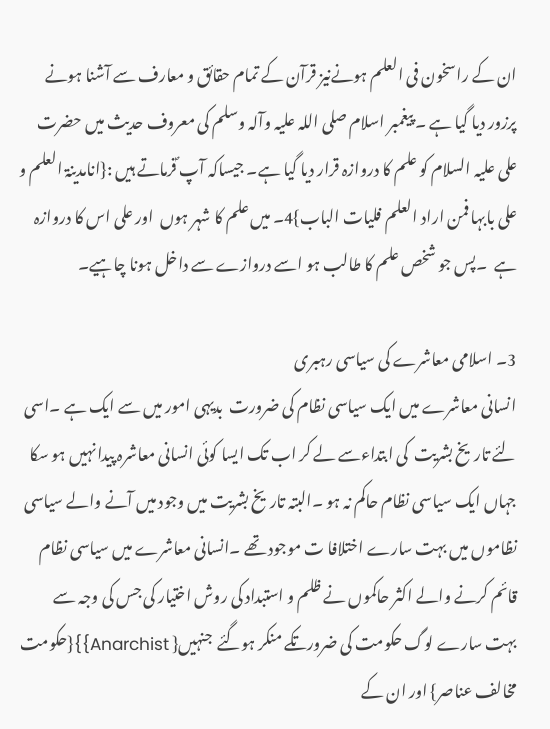ان کے راسخون فی العلم ہونےنیز قرآن کے تمام حقائق و معارف سے آشنا ہونے  پرزور دیا گیا ہے ۔ پیغمبر اسلام صلی اللہ علیہ وآلہ وسلم کی معروف حدیث میں حضرت علی علیہ السلام کو علم کا دروازہ قرار دیا گیا ہے۔ جیساکہ آپ ؐفرماتے ہیں :{انامدینۃ العلم و علی بابہا فمن اراد العلم فلیات الباب}4۔ میں علم کا شہر ہوں  اور علی اس کا دروازہ ہے  ۔پس جو شخص علم کا طالب ہو اسے دروازے سے داخل ہونا چاہیے۔

3۔ اسلامی معاشرے کی سیاسی رہبری
انسانی معاشرے میں ایک سیاسی نظام کی ضرورت  بدیہی امور میں سے ایک ہے ۔اسی لئے تاریخ بشریت  کی ابتداءسے لے کر اب تک ایسا کوئی انسانی معاشرہ پیدا نہیں ہو سکا جہاں ایک سیاسی نظام حاکم نہ ہو ۔البتہ تاریخ بشریت میں وجود میں آنے والے سیاسی نظاموں میں بہت سارے اختلافا ت موجود تھے ۔انسانی معاشرے میں سیاسی نظام قائم کرنے والے اکثر حاکموں نے ظلم و استبداد کی روش اختیار کی جس کی وجہ سے بہت سارے لوگ حکومت کی ضرورتکے منکر ہوگئے  جنہیں{ Anarchist}}{حکومت مخالف عناصر} اور ان کے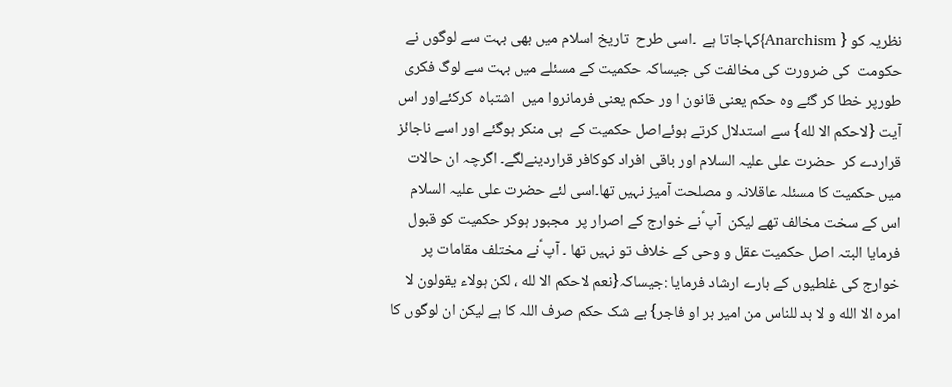نظریہ کو { Anarchism}کہاجاتا ہے  ۔اسی طرح  تاریخ اسلام میں بھی بہت سے لوگوں نے حکومت  کی ضرورت کی مخالفت کی جیساکہ حکمیت کے مسئلے میں بہت سے لوگ فکری طورپر خطا کر گئے وہ حکم یعنی قانون ا ور حکم یعنی فرمانروا میں  اشتباہ  کرکئےاور اس آیت {لاحکم الا لله} سے استدلال کرتے ہوئےاصل حکمیت کے  ہی منکر ہوگئے اور اسے ناجائز قراردے کر  حضرت علی علیہ السلام اور باقی افراد کوکافر قراردینےلگے۔ اگرچہ ان حالات میں حکمیت کا مسئلہ عاقلانہ و مصلحت آمیز نہیں تھا۔اسی لئے حضرت علی علیہ السلام  اس کے سخت مخالف تھے لیکن  آپ ؑنے خوارج کے اصرار پر  مجبور ہوکر حکمیت کو قبول فرمایا البتہ اصل حکمیت عقل و وحی کے خلاف تو نہیں تھا ۔ آپ ؑنے مختلف مقامات پر خوارج کی غلطیوں کے بارے ارشاد فرمایا :جیساکہ{نعم لاحکم الا لله ، لکن ہولاء یقولون لا امرہ الا الله و لا بد للناس من امیر بر او فاجر} بے شک حکم صرف اللہ کا ہے لیکن ان لوگوں کا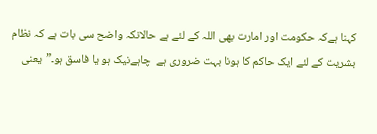کہنا ہےکہ حکومت اور امارت بھی اللہ کے لئے ہے حالانکہ واضح سی بات ہے کہ نظام بشریت کے لئے ایک حاکم کا ہونا بہت ضروری ہے  چاہےنیک ہو یا فاسق ہو۔”یعنی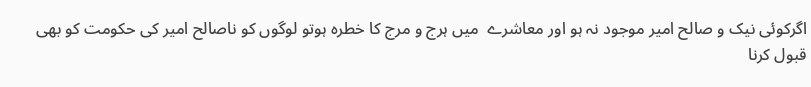اگرکوئی نیک و صالح امیر موجود نہ ہو اور معاشرے  میں ہرج و مرج کا خطرہ ہوتو لوگوں کو ناصالح امیر کی حکومت کو بھی قبول کرنا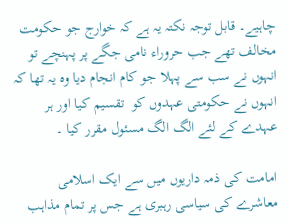چاہیے۔ قابل توجہ نکتہ یہ ہے کہ خوارج جو حکومت مخالف تھے جب حروراء نامی جگے پر پہنچے تو انہوں نے سب سے پہلا جو کام انجام دیا وہ یہ تھا کہ انہوں نے حکومتی عہدوں کو  تقسیم کیا اور ہر  عہدے کے لئے الگ الگ مسئول مقرر کیا ۔

امامت کی ذمہ داریوں میں سے ایک اسلامی  معاشرے کی سیاسی رہبری ہے جس پر تمام مذاہب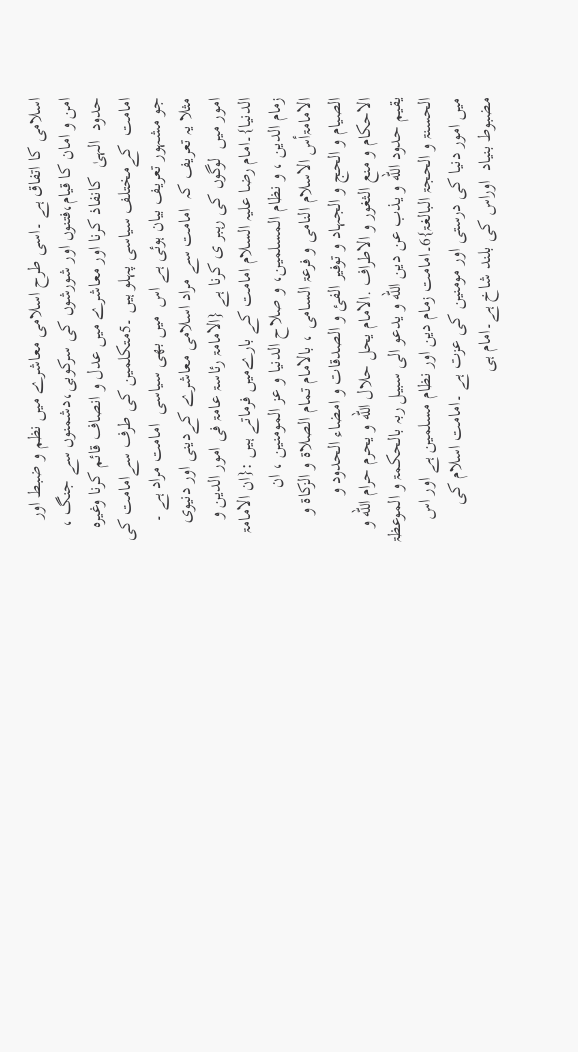اسلامی کا اتفاق ہے ۔اسی طرح اسلامی معاشرے میں نظم و ضبط اور امن و امان کا قیام،فتنوں اور شورشوں کی سرکوبی،دشمنوں سے جنگ ، حدود  الہیٰ  کانفاذ کرنا اور معاشرے میں عدل و انصاف قائم کرنا وغیرہ امامت  کےمختلف سیاسی پہلو ہیں ۔5متکلمین کی طرف سےامامت کی جو مشہور تعریف بیان ہوئی ہے اس  میں بھی سیاسی  امامت مراد ہے ۔ مثلا یہ تعریف کہ  امامت سے مراد اسلامی معاشرے کےدینی اور دنیوی امور میں  لوگوں کی رہبر ی کرنا ہے {الامامۃ رئاسۃ عامۃ فی امور الدین و الدنیا}۔امام رضا علیہ السلام امامت کے بارےمیں فرماتے ہیں :{ان الامامۃ زمام الدین ، و نظام المسلمین، و صلاح الدنیا و عز المومنین ، ان الامامۃأس الاسلام النامی و فرعۃ السامی ، بالامام تمام الصلاۃ و الزکاۃ و الصیام و الحج و الجہاد و توفیر الفئ و الصدقات و امضاء الحدود و الاحکام و منع الثغور و الاطراف .الامام یحل حلال الله و یحرم حرام الله و یقیم حدود الله و یذب عن دین الله و یدعو الی سبیل ربہ بالحکمۃ و الموعظۃ الحسنۃ و الحجۃ البالغۃ}6۔امامت زمام دین اور نظام مسلمین ہے اور اس میں امور دنیا کی درستی اور مومنین کی عزت ہے ۔امامت اسلام کی مضبوط بنیاد  اوراس کی بلند شاخ ہے۔امام ہی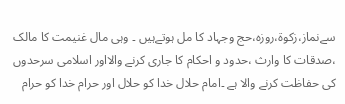سےنماز،زکوۃ،روزہ،حج وجہاد کا مل ہوتےہیں ۔ وہی مال غنیمت کا مالک ،صدقات کا وارث ،حدود و احکام کا جاری کرنے والااور اسلامی سرحدوں کی حفاظت کرنے والا ہے ۔امام حلال خدا کو حلال اور حرام خدا کو حرام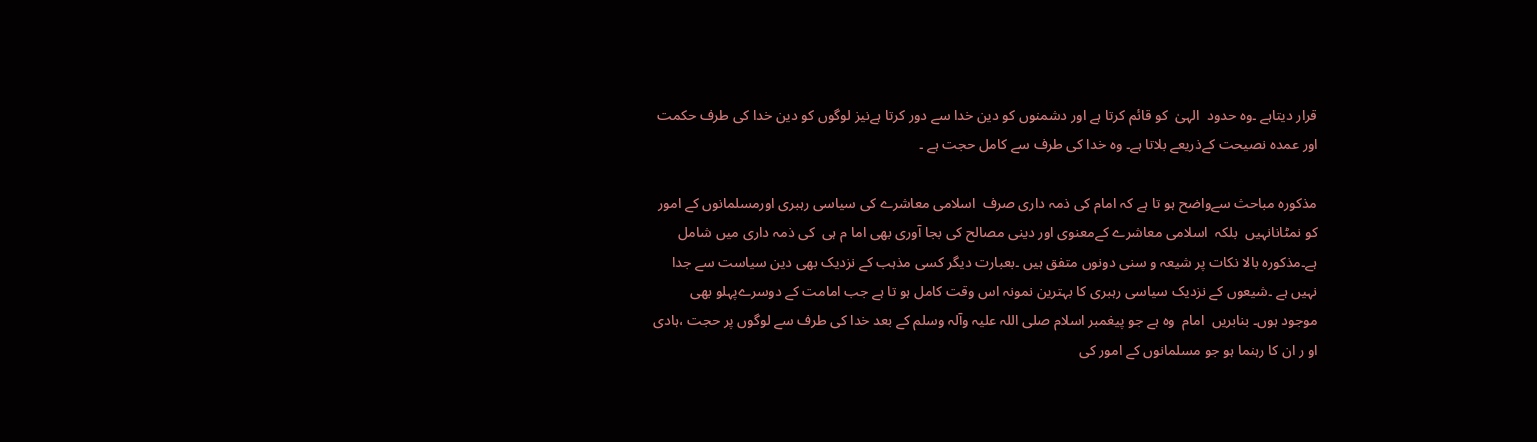قرار دیتاہے ۔وہ حدود  الہیٰ  کو قائم کرتا ہے اور دشمنوں کو دین خدا سے دور کرتا ہےنیز لوگوں کو دین خدا کی طرف حکمت اور عمدہ نصیحت کےذریعے بلاتا ہے۔ وہ خدا کی طرف سے کامل حجت ہے ۔

مذکورہ مباحث سےواضح ہو تا ہے کہ امام کی ذمہ داری صرف  اسلامی معاشرے کی سیاسی رہبری اورمسلمانوں کے امور کو نمٹانانہیں  بلکہ  اسلامی معاشرے کےمعنوی اور دینی مصالح کی بجا آوری بھی اما م ہی  کی ذمہ داری میں شامل ہے۔مذکورہ بالا نکات پر شیعہ و سنی دونوں متفق ہیں ۔بعبارت دیگر کسی مذہب کے نزدیک بھی دین سیاست سے جدا نہیں ہے ۔شیعوں کے نزدیک سیاسی رہبری کا بہترین نمونہ اس وقت کامل ہو تا ہے جب امامت کے دوسرےپہلو بھی موجود ہوں۔ بنابریں  امام  وہ ہے جو پیغمبر اسلام صلی اللہ علیہ وآلہ وسلم کے بعد خدا کی طرف سے لوگوں پر حجت ،ہادی او ر ان کا رہنما ہو جو مسلمانوں کے امور کی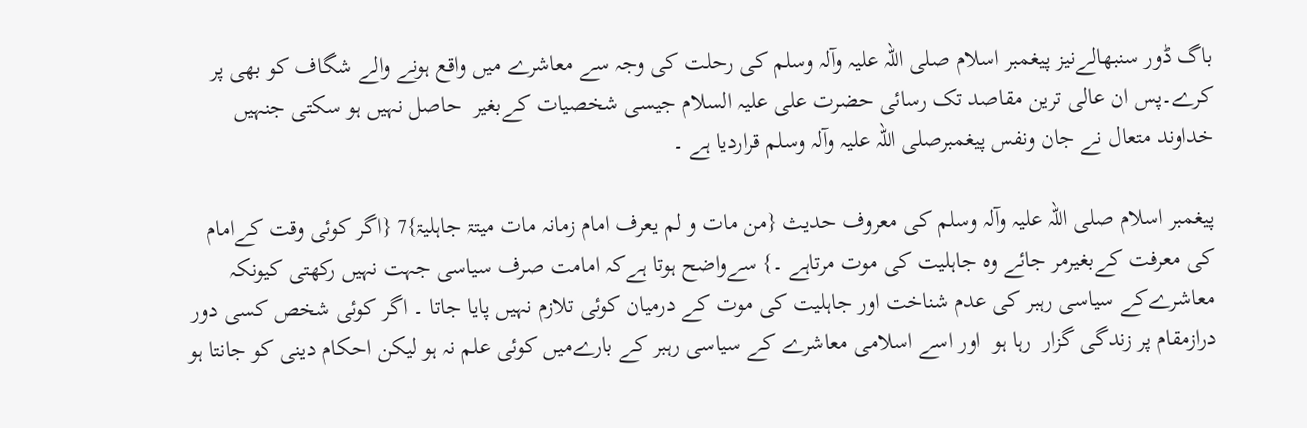باگ ڈور سنبھالےنیز پیغمبر اسلام صلی اللہ علیہ وآلہ وسلم کی رحلت کی وجہ سے معاشرے میں واقع ہونے والے شگاف کو بھی پر کرے۔پس ان عالی ترین مقاصد تک رسائی حضرت علی علیہ السلام جیسی شخصیات کےبغیر  حاصل نہیں ہو سکتی جنہیں  خداوند متعال نے جان ونفس پیغمبرصلی اللہ علیہ وآلہ وسلم قراردیا ہے ۔

پیغمبر اسلام صلی اللہ علیہ وآلہ وسلم کی معروف حدیث {من مات و لم یعرف امام زمانہ مات میتۃ جاہلیۃ}7 {اگر کوئی وقت کےامام کی معرفت کےبغیرمر جائے وہ جاہلیت کی موت مرتاہے ۔} سےواضح ہوتا ہےکہ امامت صرف سیاسی جہت نہیں رکھتی کیونکہ معاشرےکے سیاسی رہبر کی عدم شناخت اور جاہلیت کی موت کے درمیان کوئی تلازم نہیں پایا جاتا ۔ اگر کوئی شخص کسی دور درازمقام پر زندگی گزار  رہا ہو  اور اسے اسلامی معاشرے کے سیاسی رہبر کے بارےمیں کوئی علم نہ ہو لیکن احکام دینی کو جانتا ہو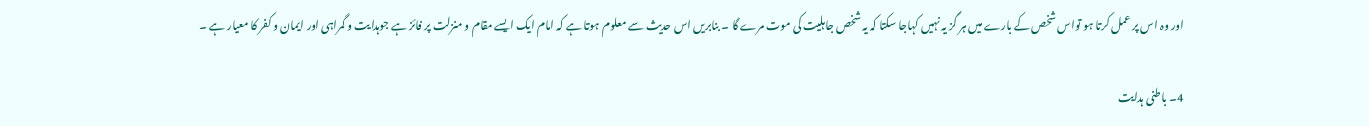اور وہ اس پر عمل کرتا ہو تواس شخص کے بارے میں ہر گز یہ نہیں کہاجا سکتا کہ یہ شخص جاہلیت کی موت مرے گا ۔ بنابریں اس حدیث سے معلوم ہوتا ہے کہ امام ایک ایسے مقام و منزلت پر فائز ہے جوہدایت و گمراہی اور ایمان و کفر کا معیار ہے ۔

4۔ باطنی ہدایت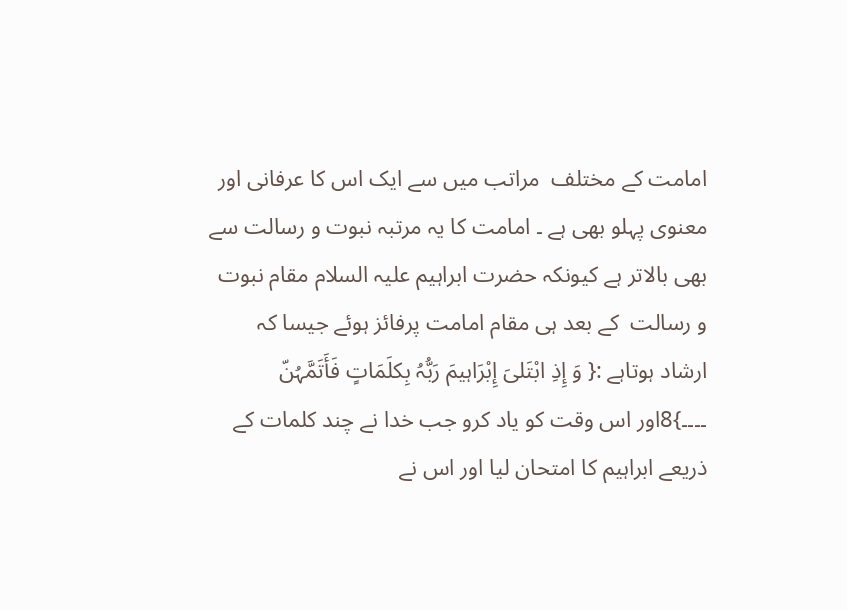امامت کے مختلف  مراتب میں سے ایک اس کا عرفانی اور معنوی پہلو بھی ہے ۔ امامت کا یہ مرتبہ نبوت و رسالت سے بھی بالاتر ہے کیونکہ حضرت ابراہیم علیہ السلام مقام نبوت و رسالت  کے بعد ہی مقام امامت پرفائز ہوئے جیسا کہ ارشاد ہوتاہے :{ وَ إِذِ ابْتَلیَ إِبْرَاہیمَ رَبُّہُ بِکلَمَاتٍ فَأَتَمَّہُنّ ۔۔۔۔}8اور اس وقت کو یاد کرو جب خدا نے چند کلمات کے ذریعے ابراہیم کا امتحان لیا اور اس نے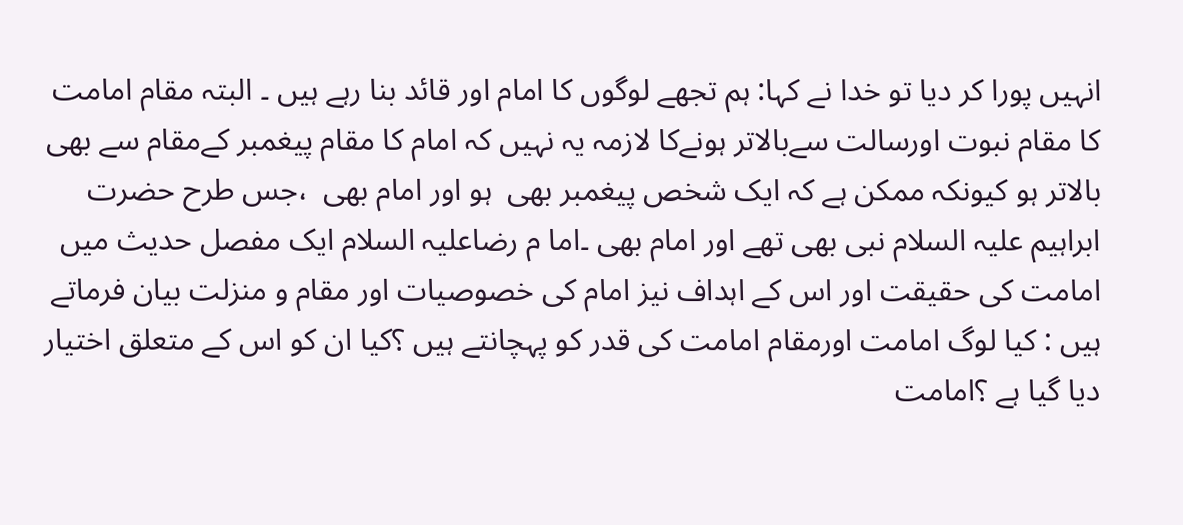انہیں پورا کر دیا تو خدا نے کہا: ہم تجھے لوگوں کا امام اور قائد بنا رہے ہیں ۔ البتہ مقام امامت کا مقام نبوت اورسالت سےبالاتر ہونےکا لازمہ یہ نہیں کہ امام کا مقام پیغمبر کےمقام سے بھی بالاتر ہو کیونکہ ممکن ہے کہ ایک شخص پیغمبر بھی  ہو اور امام بھی  ،جس طرح حضرت ابراہیم علیہ السلام نبی بھی تھے اور امام بھی ۔اما م رضاعلیہ السلام ایک مفصل حدیث میں امامت کی حقیقت اور اس کے اہداف نیز امام کی خصوصیات اور مقام و منزلت بیان فرماتے ہیں : کیا لوگ امامت اورمقام امامت کی قدر کو پہچانتے ہیں ؟کیا ان کو اس کے متعلق اختیار دیا گیا ہے ؟امامت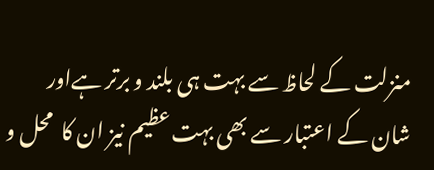منزلت کے لحاظ سے بہت ہی بلند و برتر ہےاور شان کے اعتبار سے بھی بہت عظیم نیز ان کا  محل و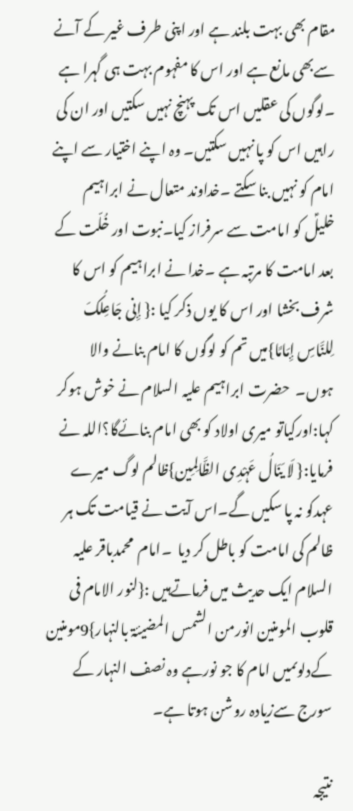مقام بھی بہت بلند ہے اور اپنی طرف غیر کے آنے سےبھی مانع ہے اور اس کا مفہوم بہت ہی گہرا ہے ۔لوگوں کی عقلیں اس تک پہنچ نہیں سکتیں اور ان کی راہیں اس کو پا نہیں سکتیں۔ وہ اپنے اختیار سے اپنے امام کو نہیں بنا سکتے ۔خداوند متعال نے ابراہیم خلیلؑ کو امامت سے سرفراز کیا۔نبوت اور خُلّت کے بعد امامت کا مرتبہ ہے ۔خدا نے ابراہیم کو اس کا شرف بخشا اور اس کا یوں ذکر کیا :{ إِنی جَاعِلُکَ لِلنَّاسِ إِمَامًا}میں تم کو لوگوں کا امام بنانے والا ہوں۔  حضرت ابراہیم علیہ السلام نے خوش ہوکر کہا:اورکیاتو میری اولاد کو بھی امام بنائےگا؟اللہ نے فرمایا:{ لَا يَنَالُ عَہْدِی الظَّالِمِين}ظالم لوگ میرے عہدکو نہ پا سکیں گے۔اس آیت نے قیامت تک ہر ظالم کی امامت کو باطل کر دیا  ۔امام  محمدباقر علیہ السلام ایک حدیث میں فرماتےہیں :{لنور الامام فی قلوب المومنین انورمن الشمس المضیئۃ بالنہار}9مومنین کےدلوںمیں امام کا جو نورہے وہ نصف النہار کے سورج سےزیادہ روشن ہوتا ہے۔

نتیجہ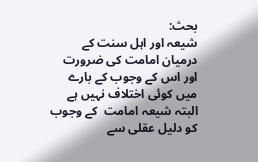بحث:
شیعہ اور اہل سنت کے درمیان امامت کی ضرورت اور اس کے وجوب کے بارے میں کوئی اختلاف نہیں ہے البتہ شیعہ امامت  کے وجوب کو دلیل عقلی سے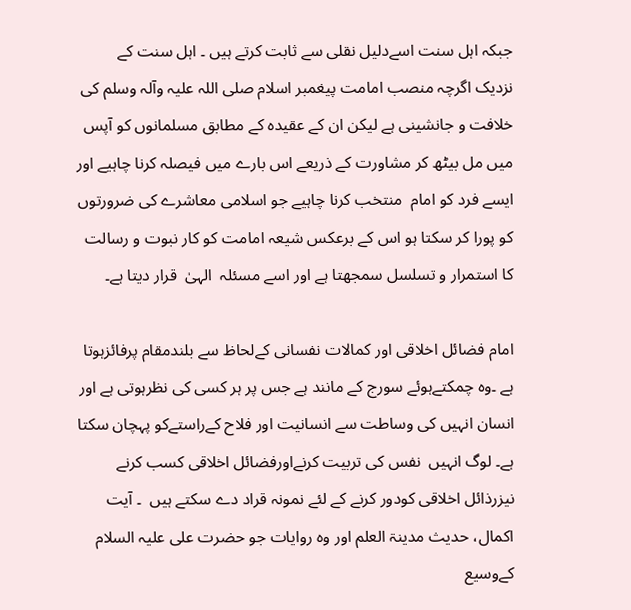جبکہ اہل سنت اسےدلیل نقلی سے ثابت کرتے ہیں ۔ اہل سنت کے نزدیک اگرچہ منصب امامت پیغمبر اسلام صلی اللہ علیہ وآلہ وسلم کی خلافت و جانشینی ہے لیکن ان کے عقیدہ کے مطابق مسلمانوں کو آپس میں مل بیٹھ کر مشاورت کے ذریعے اس بارے میں فیصلہ کرنا چاہیے اور ایسے فرد کو امام  منتخب کرنا چاہیے جو اسلامی معاشرے کی ضرورتوں کو پورا کر سکتا ہو اس کے برعکس شیعہ امامت کو کار نبوت و رسالت کا استمرار و تسلسل سمجھتا ہے اور اسے مسئلہ  الہیٰ  قرار دیتا ہے۔

امام فضائل اخلاقی اور کمالات نفسانی کےلحاظ سے بلندمقام پرفائزہوتا ہے ۔وہ چمکتےہوئے سورج کے مانند ہے جس پر ہر کسی کی نظرہوتی ہے اور انسان انہیں کی وساطت سے انسانیت اور فلاح کےراستےکو پہچان سکتا ہے۔ لوگ انہیں  نفس کی تربیت کرنےاورفضائل اخلاقی کسب کرنے نیزرذائل اخلاقی کودور کرنے کے لئے نمونہ قراد دے سکتے ہیں  ۔ آیت اکمال، حدیث مدینۃ العلم اور وہ روایات جو حضرت علی علیہ السلام کےوسیع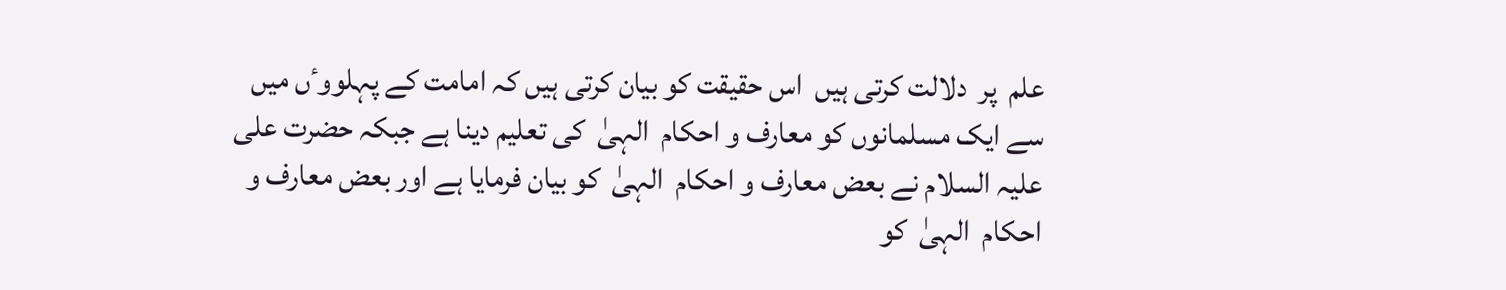علم  پر  دلالت کرتی ہیں  اس حقیقت کو بیان کرتی ہیں کہ امامت کے پہلووٴں میں سے ایک مسلمانوں کو معارف و احکام  الہیٰ  کی تعلیم دینا ہے جبکہ حضرت علی علیہ السلام نے بعض معارف و احکام  الہیٰ  کو بیان فرمایا ہے اور بعض معارف و احکام  الہیٰ  کو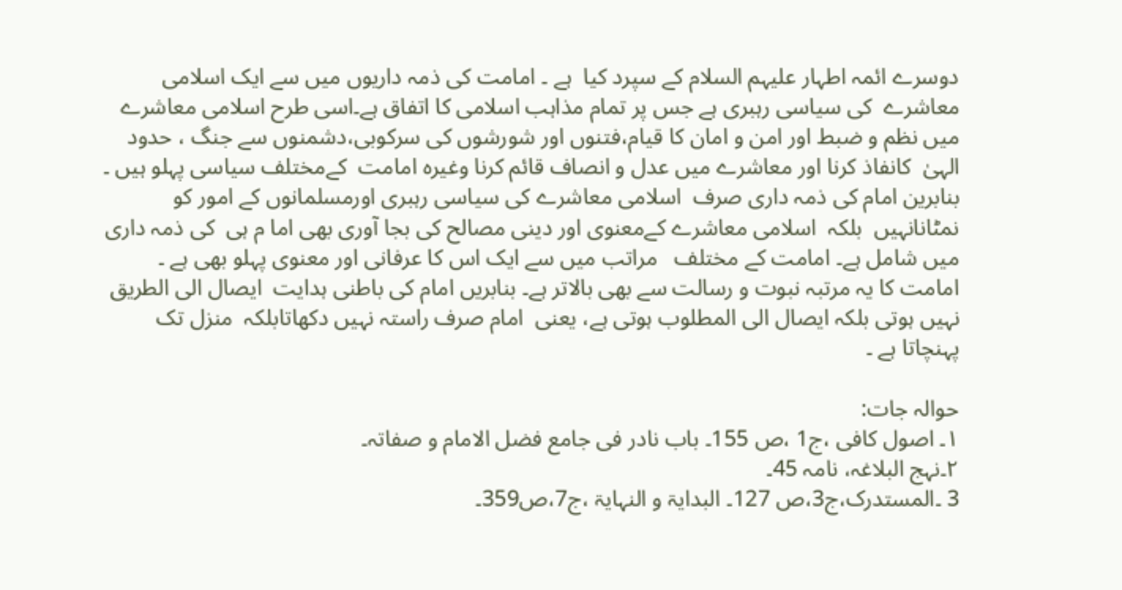دوسرے ائمہ اطہار علیہم السلام کے سپرد کیا  ہے ۔ امامت کی ذمہ داریوں میں سے ایک اسلامی  معاشرے  کی سیاسی رہبری ہے جس پر تمام مذاہب اسلامی کا اتفاق ہے۔اسی طرح اسلامی معاشرے میں نظم و ضبط اور امن و امان کا قیام،فتنوں اور شورشوں کی سرکوبی،دشمنوں سے جنگ ، حدود  الہیٰ  کانفاذ کرنا اور معاشرے میں عدل و انصاف قائم کرنا وغیرہ امامت  کےمختلف سیاسی پہلو ہیں ۔ بنابرین امام کی ذمہ داری صرف  اسلامی معاشرے کی سیاسی رہبری اورمسلمانوں کے امور کو نمٹانانہیں  بلکہ  اسلامی معاشرے کےمعنوی اور دینی مصالح کی بجا آوری بھی اما م ہی  کی ذمہ داری میں شامل ہے۔ امامت کے مختلف   مراتب میں سے ایک اس کا عرفانی اور معنوی پہلو بھی ہے ۔ امامت کا یہ مرتبہ نبوت و رسالت سے بھی بالاتر ہے۔ بنابریں امام کی باطنی ہدایت  ایصال الی الطریق نہیں ہوتی بلکہ ایصال الی المطلوب ہوتی ہے، یعنی  امام صرف راستہ نہیں دکھاتابلکہ  منزل تک پہنچاتا ہے ۔

حوالہ جات:
۱۔ اصول کافی ،ج1 ،ص 155۔ باب نادر فی جامع فضل الامام و صفاتہ۔
۲۔نہج البلاغہ، نامہ 45۔
3 ۔المستدرک،ج3،ص 127۔ البدایۃ و النہایۃ ،ج7،ص359۔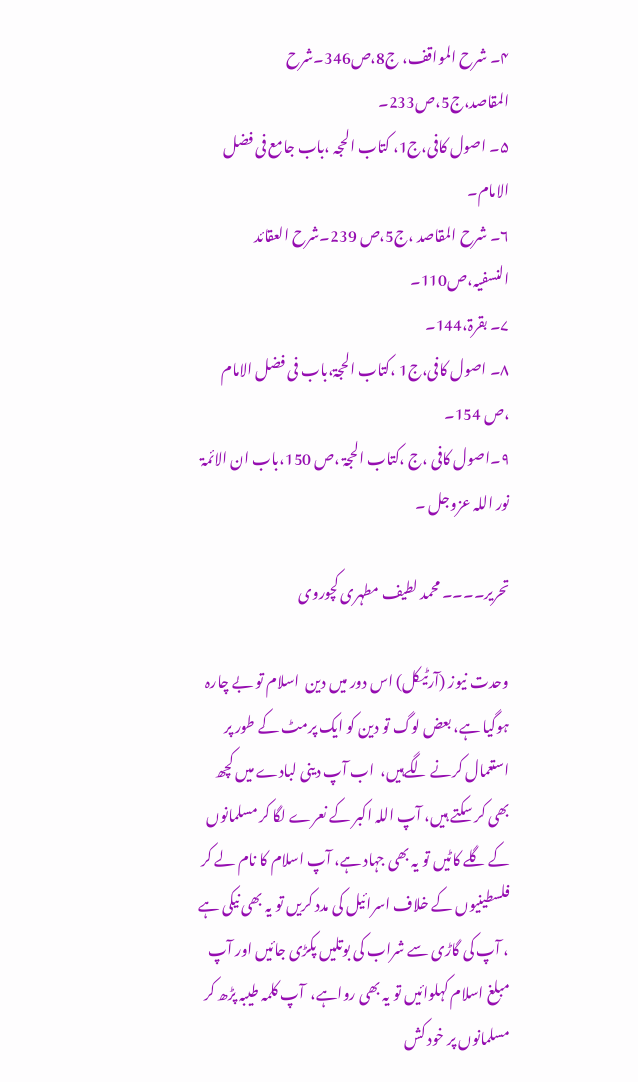۴۔ شرح المواقف، ج8،ص346۔شرح المقاصد،ج5،ص233۔
۵۔ اصول کافی،ج1، کتاب الحجہ ،باب جامع فی فضل الامام۔
۶۔ شرح المقاصد ،ج5،ص 239۔شرح العقائد النسفیہ،ص110۔
۷۔ بقرۃ،144۔
۸۔ اصول کافی،ج1 ،کتاب الحجۃ،باب فی فضل الامام ،ص 154۔
۹۔اصول کافی ،ج ،کتاب الحجۃ ،ص 150،باب ان الائمۃ نور اللہ عزوجل ۔

تحریر۔۔۔۔ محمد لطیف مطہری کچوروی

وحدت نیوز (آرٹیکل) اس دور میں دین  اسلام تو بے چارہ ہوگیا ہے، بعض لوگ تو دین کو ایک پرمٹ کے طور پر استعمال کرنے لگےہیں،  اب آپ دینی لبادے میں کچھ بھی کر سکتے ہیں، آپ اللہ اکبر کے نعرے لگا کر مسلمانوں کے گلے کاٹیں تو یہ بھی جہاد ہے، آپ اسلام کا نام لے کر فلسطینیوں کے خلاف اسرائیل کی مدد کریں تو یہ بھی نیکی ہے ، آپ کی گاڑی سے شراب کی بوتلیں پکڑی جائیں اور آپ مبلغ اسلام کہلوائیں تو یہ بھی رواہے،  آپ کلمہ طیبہ پڑھ کر مسلمانوں پر خود کش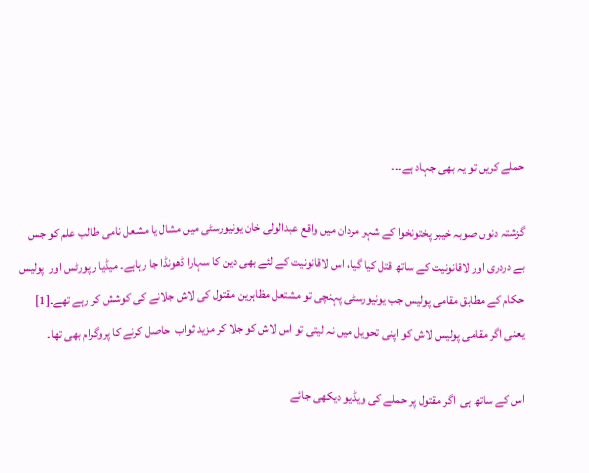حملے کریں تو یہ بھی جہاد ہے۔۔۔

گزشتہ دنوں صوبہ خیبر پختونخوا کے شہر مردان میں واقع عبدالولی خان یونیورسٹی میں مشال یا مشعل نامی طالب علم کو جس بے دردری اور لاقانونیت کے ساتھ قتل کیا گیا، اس لاقانونیت کے لئے بھی دین کا سہارا ڈھونڈا جا رہاہے۔ میڈیا رپورٹس اور  پولیس حکام کے مطابق مقامی پولیس جب یونیورسٹی پہنچی تو مشتعل مظاہرین مقتول کی لاش جلانے کی کوشش کر رہے تھے۔[1] یعنی اگر مقامی پولیس لاش کو اپنی تحویل میں نہ لیتی تو اس لاش کو جلا کر مزید ثواب  حاصل کرنے کا پروگرام بھی تھا۔

اس کے ساتھ ہی  اگر مقتول پر حملے کی ویڈیو دیکھی جائے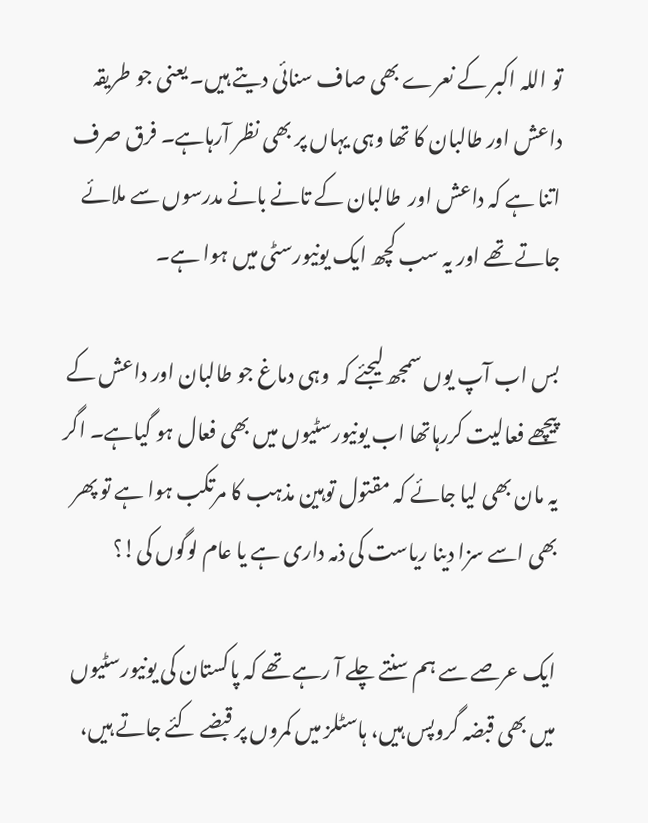تو اللہ اکبر کے نعرے بھی صاف سنائی دیتے ہیں۔ یعنی جو طریقہ داعش اور طالبان کا تھا وہی یہاں پر بھی نظر آرہاہے۔ فرق صرف اتنا ہے کہ داعش اور  طالبان کے تانے بانے مدرسوں سے ملائے جاتے تھے اور یہ سب کچھ ایک یونیورسٹی میں ہوا ہے۔

بس اب آپ یوں سمجھ لیجئے کہ  وہی دماغ جو طالبان اور داعش کے پیچھے فعالیت کررہاتھا اب یونیورسٹیوں میں بھی فعال ہو گیاہے۔ اگر یہ مان بھی لیا جائے کہ مقتول توہین مذہب کا مرتکب ہوا ہے تو پھر بھی اسے سزا دینا ریاست کی ذمہ داری ہے یا عام لوگوں کی!؟

ایک عرصے سے ہم سنتے چلے آ رہے تھے کہ پاکستان کی یونیورسٹیوں میں بھی قبضہ گروپس ہیں، ہاسٹلز میں کمروں پر قبضے کئے جاتے ہیں،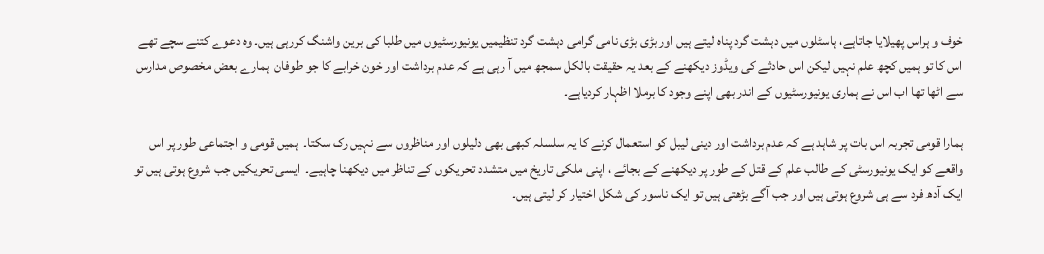خوف و ہراس پھیلایا جاتاہے، ہاسٹلوں میں دہشت گرد پناہ لیتے ہیں اور بڑی بڑی نامی گرامی دہشت گرد تنظیمیں یونیورسٹیوں میں طلبا کی برین واشنگ کررہی ہیں۔ وہ دعوے کتنے سچے تھے اس کا تو ہمیں کچھ علم نہیں لیکن اس حادثے کی ویڈوز دیکھنے کے بعد یہ حقیقت بالکل سمجھ میں آ رہی ہے کہ عدم برداشت اور خون خرابے کا جو طوفان  ہمارے بعض مخصوص مدارس سے اٹھا تھا اب اس نے ہماری یونیورسٹیوں کے اندر بھی اپنے وجود کا برملا اظہار کردیاہے۔

ہمارا قومی تجربہ اس بات پر شاہد ہے کہ عدم برداشت اور دینی لیبل کو استعمال کرنے کا یہ سلسلہ کبھی بھی دلیلوں اور مناظروں سے نہیں رک سکتا۔  ہمیں قومی و اجتماعی طور پر اس واقعے کو ایک یونیورسٹی کے طالب علم کے قتل کے طور پر دیکھنے کے بجائے ، اپنی ملکی تاریخ میں متشدد تحریکوں کے تناظر میں دیکھنا چاہیے۔  ایسی تحریکیں جب شروع ہوتی ہیں تو ایک آدھ فرد سے ہی شروع ہوتی ہیں اور جب آگے بڑھتی ہیں تو ایک ناسور کی شکل اختیار کر لیتی ہیں۔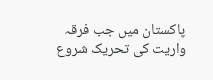پاکستان میں جب فرقہ واریت کی تحریک شروع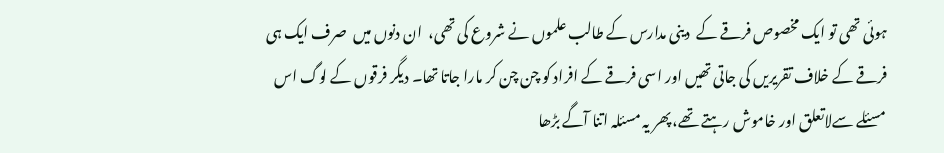ہوئی تھی تو ایک مخصوص فرقے کے  دینی مدارس کے طالب علموں نے شروع کی تھی،  ان دنوں میں  صرف ایک ہی فرقے کے خلاف تقریریں کی جاتی تھیں اور اسی فرقے کے افراد کو چن چن کر مارا جاتا تھا۔ دیگر فرقوں کے لوگ اس مسئلے سےلاتعلق اور خاموش رہتے تھے، پھر یہ مسئلہ اتنا آگے بڑھا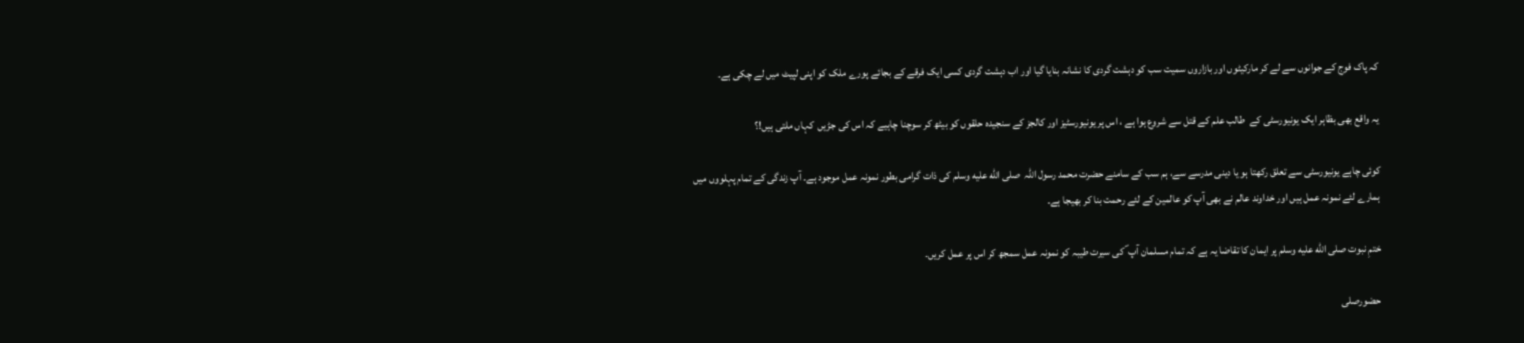کہ پاک فوج کے جوانوں سے لے کر مارکیٹوں اور بازاروں سمیت سب کو دہشت گردی کا نشانہ بنایا گیا اور اب دہشت گردی کسی ایک فرقے کے بجائے پورے ملک کو اپنی لپیٹ میں لے چکی ہے۔

یہ واقع بھی بظاہر ایک یونیورسٹی کے  طالب علم کے قتل سے شروع ہوا ہے ، اس پر یونیورسٹیز اور کالجز کے سنجیدہ حلقوں کو بیٹھ کر سوچنا چاہیے کہ اس کی جڑیں  کہاں ملتی ہیں!؟

کوئی چاہے یونیورسٹی سے تعلق رکھتا ہو یا دینی مدرسے سے، ہم سب کے سامنے حضرت محمد رسول اللہ  صلى الله عليه وسلم کی ذات گرامی بطور نمونہ عمل موجود ہے۔ آپ زندگی کے تمام پہلووں میں ہمارے لئے نمونہ عمل ہیں اور خداوند عالم نے بھی آپ کو عالمین کے لئے رحمت بنا کر بھیجا ہے۔

ختمِ نبوت صلى الله عليه وسلم پر ایمان کا تقاضا یہ ہے کہ تمام مسلمان آپ ؐ کی سیرت طیبہ کو نمونہ عمل سمجھ کر اس پر عمل کریں۔

حضورصلى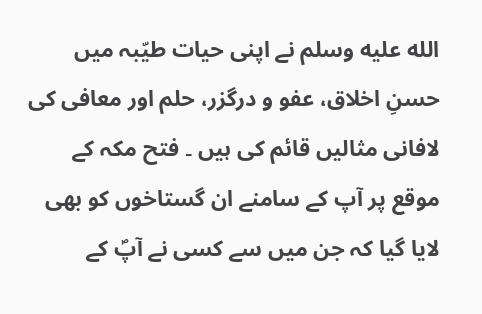الله عليه وسلم نے اپنی حیات طیّبہ میں حسنِ اخلاق، عفو و درگزر، حلم اور معافی کی لافانی مثالیں قائم کی ہیں ۔ فتح مکہ کے موقع پر آپ کے سامنے ان گستاخوں کو بھی لایا گیا کہ جن میں سے کسی نے آپؐ کے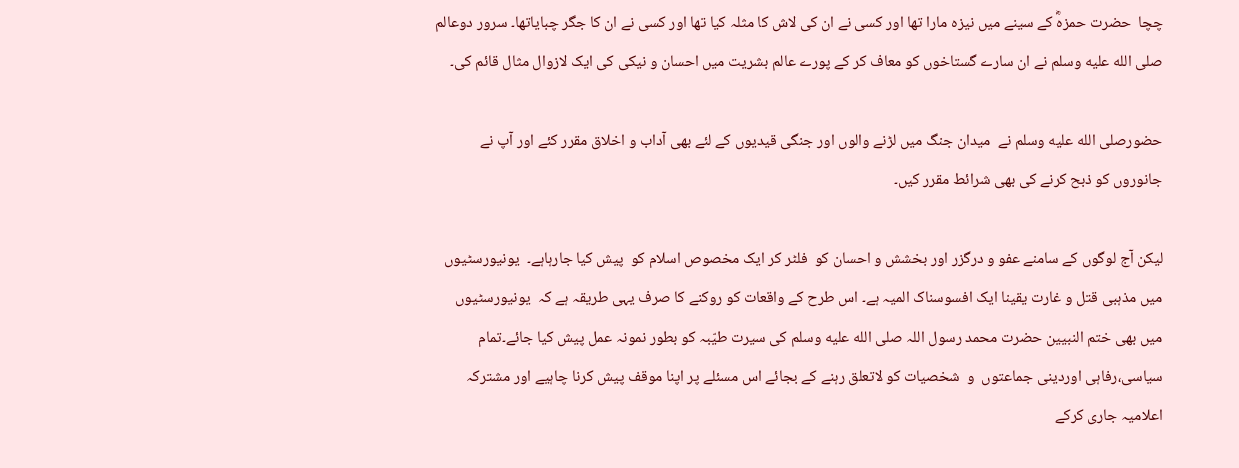چچا  حضرت حمزہؓ کے سینے میں نیزہ مارا تھا اور کسی نے ان کی لاش کا مثلہ کیا تھا اور کسی نے ان کا جگر چبایاتھا۔ سرور دوعالم صلى الله عليه وسلم نے ان سارے گستاخوں کو معاف کر کے پورے عالم بشریت میں احسان و نیکی کی ایک لازوال مثال قائم کی۔

حضورصلى الله عليه وسلم نے  میدان جنگ میں لڑنے والوں اور جنگی قیدیوں کے لئے بھی آداب و اخلاق مقرر کئے اور آپ نے جانوروں کو ذبح کرنے کی بھی شرائط مقرر کیں۔

لیکن آج لوگوں کے سامنے عفو و درگزر اور بخشش و احسان کو  فلٹر کر ایک مخصوص اسلام کو  پیش کیا جارہاہے۔  یونیورسٹیوں میں مذہبی قتل و غارت یقینا ایک افسوسناک المیہ ہے۔ اس طرح کے واقعات کو روکنے کا صرف یہی طریقہ ہے کہ  یونیورسٹیوں میں بھی ختم النبیین حضرت محمد رسول اللہ صلى الله عليه وسلم کی سیرت طیّبہ کو بطور نمونہ عمل پیش کیا جائے۔تمام سیاسی،رفاہی اوردینی جماعتوں  و  شخصیات کو لاتعلق رہنے کے بجائے اس مسئلے پر اپنا موقف پیش کرنا چاہیے اور مشترکہ اعلامیہ جاری کرکے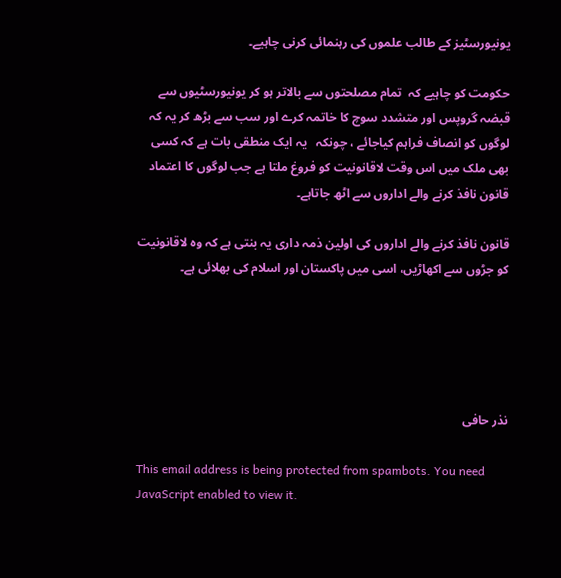یونیورسٹیز کے طالب علموں کی رہنمائی کرنی چاہیے۔

حکومت کو چاہیے کہ  تمام مصلحتوں سے بالاتر ہو کر یونیورسٹیوں سے قبضہ گروپس اور متشدد سوچ کا خاتمہ کرے اور سب سے بڑھ کر یہ کہ لوگوں کو انصاف فراہم کیاجائے ، چونکہ   یہ ایک منطقی بات ہے کہ کسی بھی ملک میں اس وقت لاقانونیت کو فروغ ملتا ہے جب لوگوں کا اعتماد قانون نافذ کرنے والے اداروں سے اٹھ جاتاہے۔

قانون نافذ کرنے والے اداروں کی اولین ذمہ داری یہ بنتی ہے کہ وہ لاقانونیت کو جڑوں سے اکھاڑیں، اسی میں پاکستان اور اسلام کی بھلائی ہے۔





نذر حافی

This email address is being protected from spambots. You need JavaScript enabled to view it.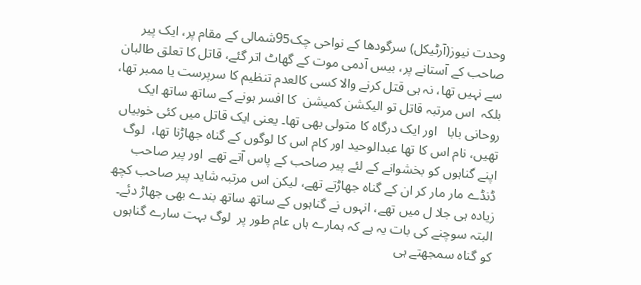وحدت نیوز(آرٹیکل) سرگودھا کے نواحی چک95شمالی کے مقام پر، ایک پیر صاحب کے آستانے پر، بیس آدمی موت کے گھاٹ اتر گئے، قاتل کا تعلق طالبان سے نہیں تھا، نہ ہی قتل کرنے والا کسی کالعدم تنظیم کا سرپرست یا ممبر تھا، بلکہ  اس مرتبہ قاتل تو الیکشن کمیشن  کا افسر ہونے کے ساتھ ساتھ ایک روحانی بابا   اور ایک درگاہ کا متولی بھی تھا۔ یعنی ایک قاتل میں کئی خوبیاں تھیں، نام اس کا تھا عبدالوحید اور کام اس کا لوگوں کے گناہ جھاڑنا تھا،  لوگ اپنے گناہوں کو بخشوانے کے لئے پیر صاحب کے پاس آتے تھے  اور پیر صاحب  ڈنڈے مار مار کر ان کے گناہ جھاڑتے تھے، لیکن اس مرتبہ شاید پیر صاحب کچھ زیادہ ہی جلا ل میں تھے، انہوں نے گناہوں کے ساتھ ساتھ بندے بھی جھاڑ دئے۔ البتہ سوچنے کی بات یہ ہے کہ ہمارے ہاں عام طور پر  لوگ بہت سارے گناہوں کو گناہ سمجھتے ہی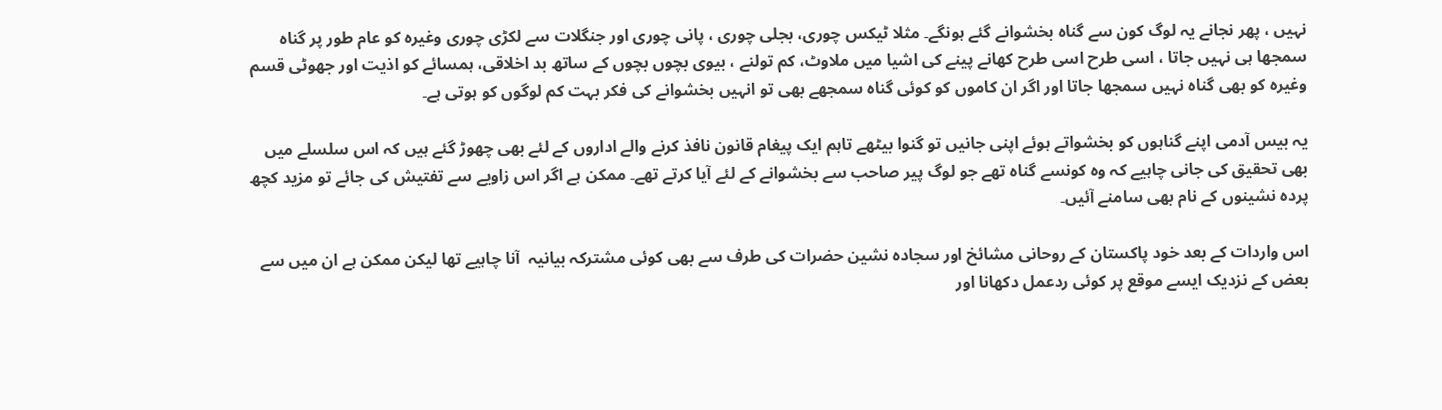نہیں ، پھر نجانے یہ لوگ کون سے گناہ بخشوانے گئے ہونگے۔ مثلا ٹیکس چوری، بجلی چوری ، پانی چوری اور جنگلات سے لکڑی چوری وغیرہ کو عام طور پر گناہ سمجھا ہی نہیں جاتا ، اسی طرح اسی طرح کھانے پینے کی اشیا میں ملاوٹ، کم تولنے ، بیوی بچوں بچوں کے ساتھ بد اخلاقی، ہمسائے کو اذیت اور جھوٹی قسم وغیرہ کو بھی گناہ نہیں سمجھا جاتا اور اگر ان کاموں کو کوئی گناہ سمجھے بھی تو انہیں بخشوانے کی فکر بہت کم لوگوں کو ہوتی ہے۔

یہ بیس آدمی اپنے گناہوں کو بخشواتے ہوئے اپنی جانیں تو گنوا بیٹھے تاہم ایک پیغام قانون نافذ کرنے والے اداروں کے لئے بھی چھوڑ گئے ہیں کہ اس سلسلے میں بھی تحقیق کی جانی چاہیے کہ وہ کونسے گناہ تھے جو لوگ پیر صاحب سے بخشوانے کے لئے آیا کرتے تھے۔ ممکن ہے اگر اس زاویے سے تفتیش کی جائے تو مزید کچھ پردہ نشینوں کے نام بھی سامنے آئیں۔

اس واردات کے بعد خود پاکستان کے روحانی مشائخ اور سجادہ نشین حضرات کی طرف سے بھی کوئی مشترکہ بیانیہ  آنا چاہیے تھا لیکن ممکن ہے ان میں سے بعض کے نزدیک ایسے موقع پر کوئی ردعمل دکھانا اور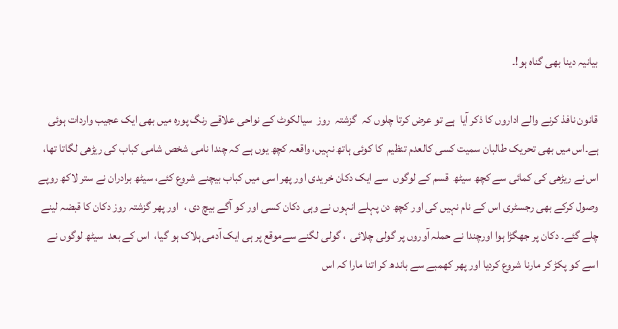بیانیہ دینا بھی گناہ ہو!۔

قانون نافذ کرنے والے اداروں کا ذکر آیا  ہے تو عرض کرتا چلوں کہ  گزشتہ  روز  سیالکوٹ کے نواحی علاقے رنگ پورہ میں بھی ایک عجیب واردات ہوئی ہے۔اس میں بھی تحریک طالبان سمیت کسی کالعدم تنظیم  کا کوئی ہاتھ نہیں، واقعہ کچھ یوں ہے کہ چندا نامی شخص شامی کباب کی ریڑھی لگاتا تھا، اس نے ریڑھی کی کمائی سے کچھ سیٹھ  قسم کے لوگوں  سے ایک دکان خریدی اور پھر اسی میں کباب بیچنے شروع کئے، سیٹھ برادران نے ستر لاکھ روپے وصول کرکے بھی رجسٹری اس کے نام نہیں کی اور کچھ دن پہلے انہوں نے وہی دکان کسی اور کو آگے بیچ دی ،  اور پھر گزشتہ روز دکان کا قبضہ لینے چلے گئے۔ دکان پر جھگڑا ہوا اورچندا نے حملہ آوروں پر گولی چلائی  ، گولی لگنے سےموقع پر ہی ایک آدمی ہلاک ہو گیا،  اس کے بعد  سیٹھ لوگوں نے اسے کو پکڑ کر مارنا شروع کردیا اور پھر کھمبے سے باندھ کر اتنا مارا کہ اس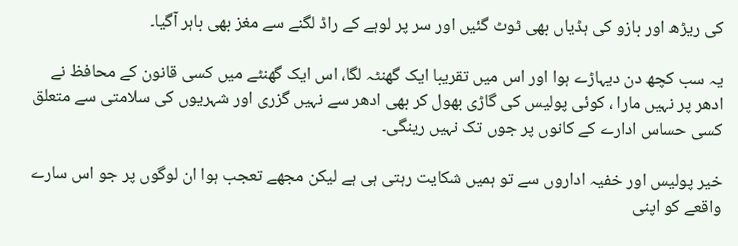کی ریڑھ اور بازو کی ہڈیاں بھی ٹوٹ گئیں اور سر پر لوہے کے راڈ لگنے سے مغز بھی باہر آگیا۔

یہ سب کچھ دن دیہاڑے ہوا اور اس میں تقریبا ایک گھنٹہ لگا، اس ایک گھنٹے میں کسی قانون کے محافظ نے ادھر پر نہیں مارا ، کوئی پولیس کی گاڑی بھول کر بھی ادھر سے نہیں گزری اور شہریوں کی سلامتی سے متعلق کسی حساس ادارے کے کانوں پر جوں تک نہیں رینگی۔

خیر پولیس اور خفیہ اداروں سے تو ہمیں شکایت رہتی ہی ہے لیکن مجھے تعجب ہوا ان لوگوں پر جو اس سارے واقعے کو اپنی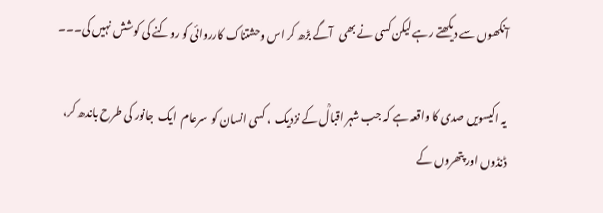آنکھوں سے دیکھتے رہے لیکن کسی نے بھی   آگے بڑھ کر اس وحشتناک کارروائی کو روکنے کی کوشش نہیں کی۔۔۔

یہ اکیسویں صدی کا واقعہ ہے کہ جب شہر اقبالؒ کے نزدیک  ، کسی انسان کو  سرعام  ایک  جانور کی طرح باندھ کر، ڈنڈوں اور پتھروں کے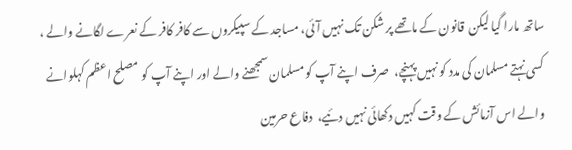ساتھ مارا گیا لیکن  قانون کے ماتھے پر شکن تک نہیں آئی، مساجد کے سپیکروں سے کافر کافر کے نعرے لگانے والے ، کسی نہتے مسلمان کی مدد کو نہیں پہنچے،  صرف اپنے آپ کو مسلمان سمجھنے والے اور اپنے آپ کو مصلح اعظم کہلوانے والے اس آزمائش کے وقت کہیں دکھائی نہیں دئیے،  دفاع حرمین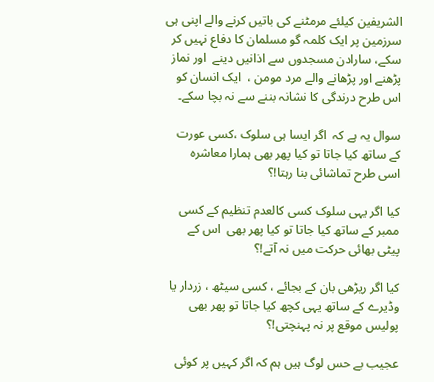الشریفین کیلئے مرمٹنے کی باتیں کرنے والے اپنی ہی سرزمین پر ایک کلمہ گو مسلمان کا دفاع نہیں کر سکے، سارادن مسجدوں سے اذانیں دینے  اور نماز پڑھنے اور پڑھانے والے مرد مومن ،  ایک انسان کو اس طرح درندگی کا نشانہ بننے سے نہ بچا سکے۔

سوال یہ ہے کہ  اگر ایسا ہی سلوک ،کسی عورت کے ساتھ کیا جاتا تو کیا پھر بھی ہمارا معاشرہ  اسی طرح تماشائی بنا رہتا!؟

کیا اگر یہی سلوک کسی کالعدم تنظیم کے کسی ممبر کے ساتھ کیا جاتا تو کیا پھر بھی  اس کے پیٹی بھائی حرکت میں نہ آتے!؟

کیا اگر ریڑھی بان کے بجائے ، کسی سیٹھ ، زردار یا وڈیرے کے ساتھ یہی کچھ کیا جاتا تو پھر بھی پولیس موقع پر نہ پہنچتی!؟

عجیب بے حس لوگ ہیں ہم کہ اگر کہیں پر کوئی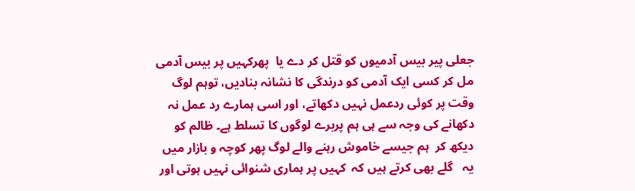جعلی پیر بیس آدمیوں کو قتل کر دے یا  پھرکہیں پر بیس آدمی مل کر کسی ایک آدمی کو درندگی کا نشانہ بنادیں، توہم لوگ وقت پر کوئی ردعمل نہیں دکھاتے، اور اسی ہمارے رد عمل نہ دکھانے کی وجہ سے ہی ہم پربرے لوگوں کا تسلط ہے۔ ظالم کو دیکھ کر  ہم جیسے خاموش رہنے والے لوگ پھر کوچہ و بازار میں یہ   گلے بھی کرتے ہیں کہ  کہیں پر ہماری شنوائی نہیں ہوتی اور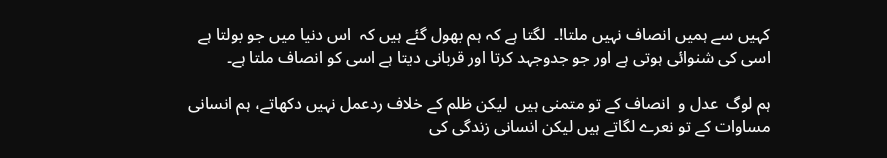کہیں سے ہمیں انصاف نہیں ملتا!۔  لگتا ہے کہ ہم بھول گئے ہیں کہ  اس دنیا میں جو بولتا ہے اسی کی شنوائی ہوتی ہے اور جو جدوجہد کرتا اور قربانی دیتا ہے اسی کو انصاف ملتا ہے۔

ہم لوگ  عدل و  انصاف کے تو متمنی ہیں  لیکن ظلم کے خلاف ردعمل نہیں دکھاتے، ہم انسانی مساوات کے تو نعرے لگاتے ہیں لیکن انسانی زندگی کی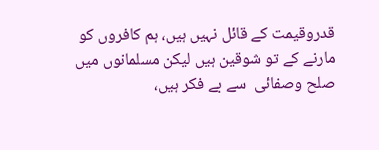قدروقیمت کے قائل نہیں ہیں، ہم کافروں کو مارنے کے تو شوقین ہیں لیکن مسلمانوں میں صلح وصفائی  سے بے فکر ہیں،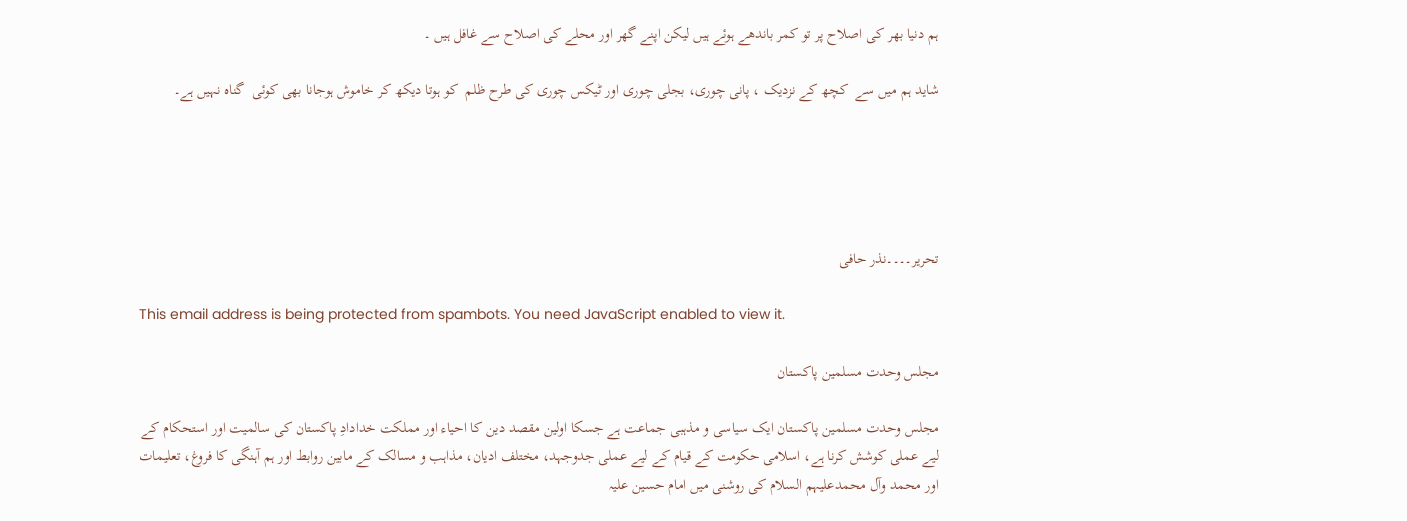ہم دنیا بھر کی اصلاح پر تو کمر باندھے ہوئے ہیں لیکن اپنے گھر اور محلے کی اصلاح سے غافل ہیں ۔

شاید ہم میں سے  کچھ کے نزدیک ، پانی چوری، بجلی چوری اور ٹیکس چوری کی طرح ظلم  کو ہوتا دیکھ کر خاموش ہوجانا بھی کوئی  گناہ نہیں ہے۔





تحریر۔۔۔۔نذر حافی

This email address is being protected from spambots. You need JavaScript enabled to view it.

مجلس وحدت مسلمین پاکستان

مجلس وحدت مسلمین پاکستان ایک سیاسی و مذہبی جماعت ہے جسکا اولین مقصد دین کا احیاء اور مملکت خدادادِ پاکستان کی سالمیت اور استحکام کے لیے عملی کوشش کرنا ہے، اسلامی حکومت کے قیام کے لیے عملی جدوجہد، مختلف ادیان، مذاہب و مسالک کے مابین روابط اور ہم آہنگی کا فروغ، تعلیمات اور محمد وآل محمدعلیہم السلام کی روشنی میں امام حسین علیہ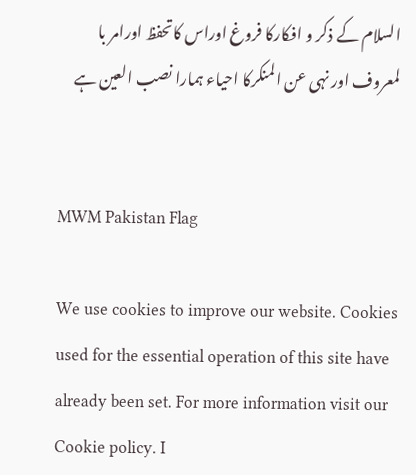السلام کے ذکر و افکارکا فروغ اوراس کاتحفظ اورامر با لمعروف اور نہی عن المنکرکا احیاء ہمارا نصب العین ہے


MWM Pakistan Flag

We use cookies to improve our website. Cookies used for the essential operation of this site have already been set. For more information visit our Cookie policy. I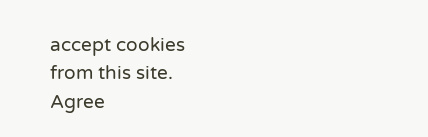accept cookies from this site. Agree